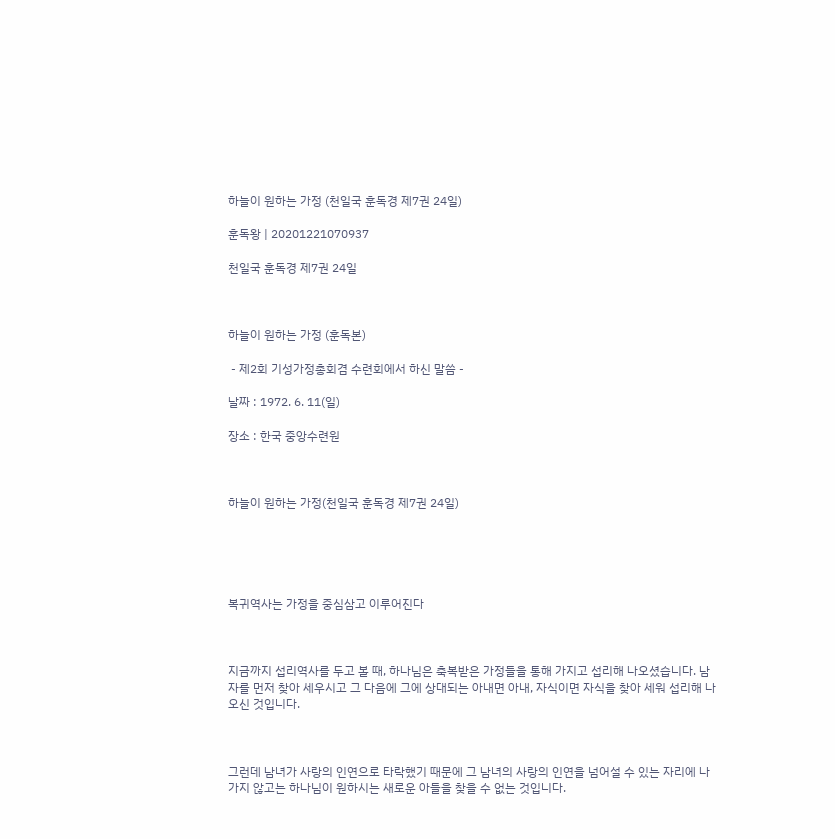하늘이 원하는 가정 (천일국 훈독경 제7권 24일)

훈독왕 | 20201221070937

천일국 훈독경 제7권 24일



하늘이 원하는 가정 (훈독본)

 - 제2회 기성가정총회겸 수련회에서 하신 말씀 -

날짜 : 1972. 6. 11(일)

장소 : 한국 중앙수련원



하늘이 원하는 가정(천일국 훈독경 제7권 24일)





복귀역사는 가정을 중심삼고 이루어진다



지금까지 섭리역사를 두고 볼 때, 하나님은 축복받은 가정들을 통해 가지고 섭리해 나오셨습니다. 남자를 먼저 찾아 세우시고 그 다음에 그에 상대되는 아내면 아내, 자식이면 자식을 찾아 세워 섭리해 나오신 것입니다.



그런데 남녀가 사랑의 인연으로 타락했기 때문에 그 남녀의 사랑의 인연을 넘어설 수 있는 자리에 나가지 않고는 하나님이 원하시는 새로운 아들을 찾을 수 없는 것입니다.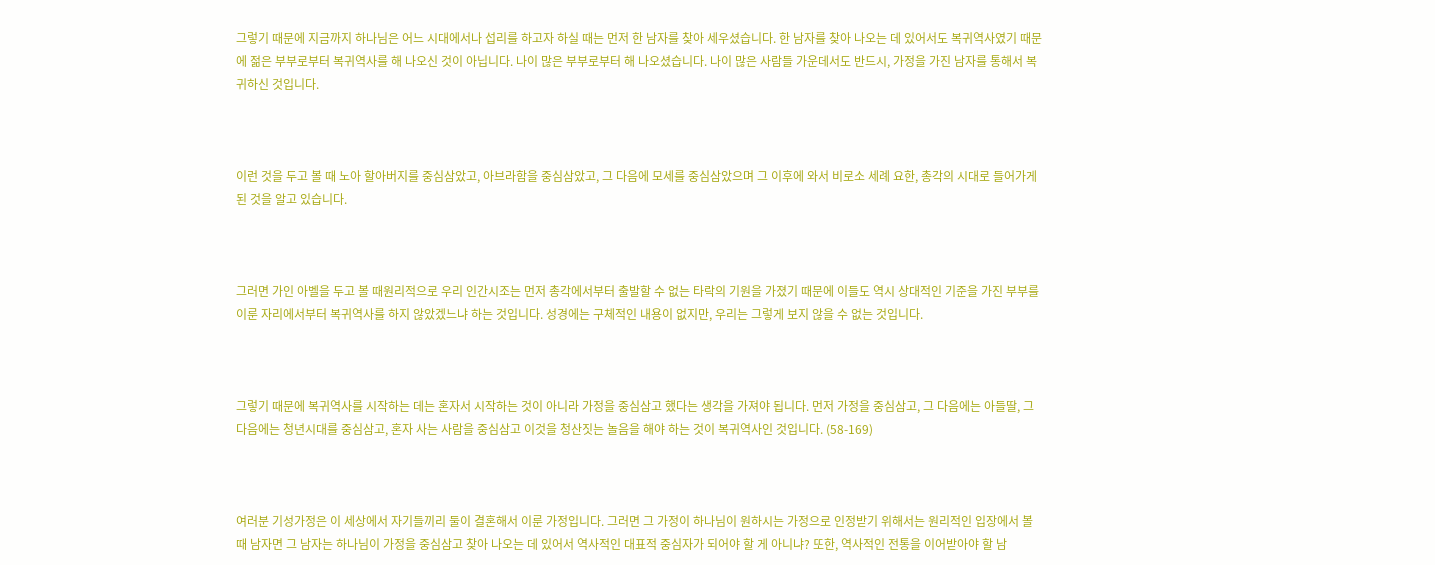그렇기 때문에 지금까지 하나님은 어느 시대에서나 섭리를 하고자 하실 때는 먼저 한 남자를 찾아 세우셨습니다. 한 남자를 찾아 나오는 데 있어서도 복귀역사였기 때문에 젊은 부부로부터 복귀역사를 해 나오신 것이 아닙니다. 나이 많은 부부로부터 해 나오셨습니다. 나이 많은 사람들 가운데서도 반드시, 가정을 가진 남자를 통해서 복귀하신 것입니다.



이런 것을 두고 볼 때 노아 할아버지를 중심삼았고, 아브라함을 중심삼았고, 그 다음에 모세를 중심삼았으며 그 이후에 와서 비로소 세례 요한, 총각의 시대로 들어가게 된 것을 알고 있습니다.



그러면 가인 아벨을 두고 볼 때원리적으로 우리 인간시조는 먼저 총각에서부터 출발할 수 없는 타락의 기원을 가졌기 때문에 이들도 역시 상대적인 기준을 가진 부부를 이룬 자리에서부터 복귀역사를 하지 않았겠느냐 하는 것입니다. 성경에는 구체적인 내용이 없지만, 우리는 그렇게 보지 않을 수 없는 것입니다.



그렇기 때문에 복귀역사를 시작하는 데는 혼자서 시작하는 것이 아니라 가정을 중심삼고 했다는 생각을 가져야 됩니다. 먼저 가정을 중심삼고, 그 다음에는 아들딸, 그 다음에는 청년시대를 중심삼고, 혼자 사는 사람을 중심삼고 이것을 청산짓는 놀음을 해야 하는 것이 복귀역사인 것입니다. (58-169)



여러분 기성가정은 이 세상에서 자기들끼리 둘이 결혼해서 이룬 가정입니다. 그러면 그 가정이 하나님이 원하시는 가정으로 인정받기 위해서는 원리적인 입장에서 볼 때 남자면 그 남자는 하나님이 가정을 중심삼고 찾아 나오는 데 있어서 역사적인 대표적 중심자가 되어야 할 게 아니냐? 또한, 역사적인 전통을 이어받아야 할 남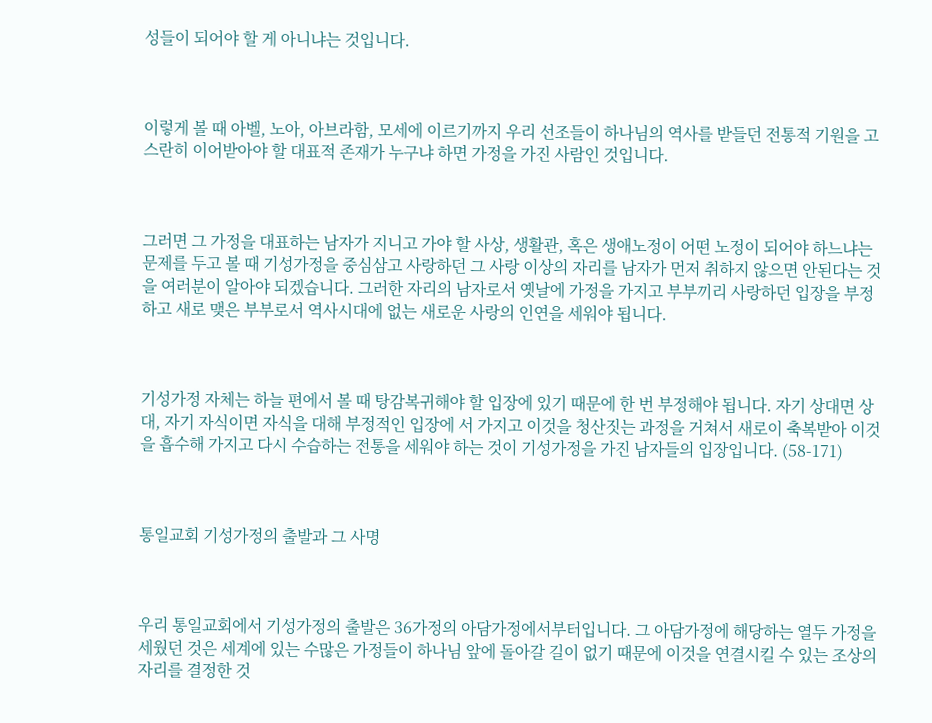성들이 되어야 할 게 아니냐는 것입니다.



이렇게 볼 때 아벨, 노아, 아브라함, 모세에 이르기까지 우리 선조들이 하나님의 역사를 받들던 전통적 기원을 고스란히 이어받아야 할 대표적 존재가 누구냐 하면 가정을 가진 사람인 것입니다.



그러면 그 가정을 대표하는 남자가 지니고 가야 할 사상, 생활관, 혹은 생애노정이 어떤 노정이 되어야 하느냐는 문제를 두고 볼 때 기성가정을 중심삼고 사랑하던 그 사랑 이상의 자리를 남자가 먼저 취하지 않으면 안된다는 것을 여러분이 알아야 되겠습니다. 그러한 자리의 남자로서 옛날에 가정을 가지고 부부끼리 사랑하던 입장을 부정하고 새로 맺은 부부로서 역사시대에 없는 새로운 사랑의 인연을 세워야 됩니다.



기성가정 자체는 하늘 편에서 볼 때 탕감복귀해야 할 입장에 있기 때문에 한 번 부정해야 됩니다. 자기 상대면 상대, 자기 자식이면 자식을 대해 부정적인 입장에 서 가지고 이것을 청산짓는 과정을 거쳐서 새로이 축복받아 이것을 흡수해 가지고 다시 수습하는 전통을 세워야 하는 것이 기성가정을 가진 남자들의 입장입니다. (58-171)



통일교회 기성가정의 출발과 그 사명



우리 통일교회에서 기성가정의 출발은 36가정의 아담가정에서부터입니다. 그 아담가정에 해당하는 열두 가정을 세웠던 것은 세계에 있는 수많은 가정들이 하나님 앞에 돌아갈 길이 없기 때문에 이것을 연결시킬 수 있는 조상의 자리를 결정한 것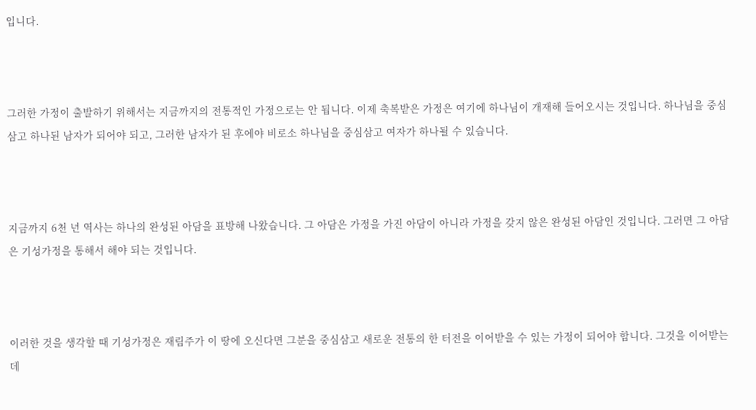입니다.



그러한 가정이 출발하기 위해서는 지금까지의 전통적인 가정으로는 안 됩니다. 이제 축복받은 가정은 여기에 하나님이 개재해 들어오시는 것입니다. 하나님을 중심삼고 하나된 남자가 되어야 되고, 그러한 남자가 된 후에야 비로소 하나님을 중심삼고 여자가 하나될 수 있습니다.



지금까지 6천 년 역사는 하나의 완성된 아담을 표방해 나왔습니다. 그 아담은 가정을 가진 아담이 아니라 가정을 갖지 않은 완성된 아담인 것입니다. 그러면 그 아담은 기성가정을 통해서 해야 되는 것입니다.



이러한 것을 생각할 때 기성가정은 재림주가 이 땅에 오신다면 그분을 중심삼고 새로운 전통의 한 터전을 이어받을 수 있는 가정이 되어야 합니다. 그것을 이어받는 데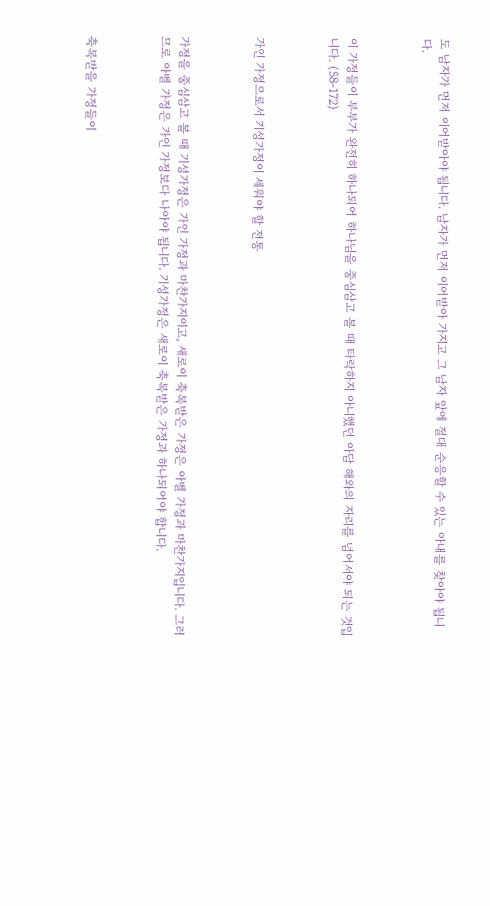도 남자가 먼저 이어받아야 됩니다. 남자가 먼저 이어받아 가지고 그 남자 앞에 절대 순응할 수 있는 아내를 찾아야 됩니다.



이 가정들이 부부가 완전히 하나되어 하나님을 중심삼고 볼 때 타락하지 아니했던 아담 해와의 자리를 넘어서야 되는 것입니다. (58-172)



가인 가정으로서 기성가정이 세워야 할 전통



가정을 중심삼고 볼 때 기성가정은 가인 가정과 마찬가지이고, 새로이 축복받은 가정은 아벨 가정과 마찬가지입니다. 그러므로 아벨 가정은 가인 가정보다 나아야 됩니다. 기성가정은 새로이 축복받은 가정과 하나되어야 합니다.



축복받을 가정들이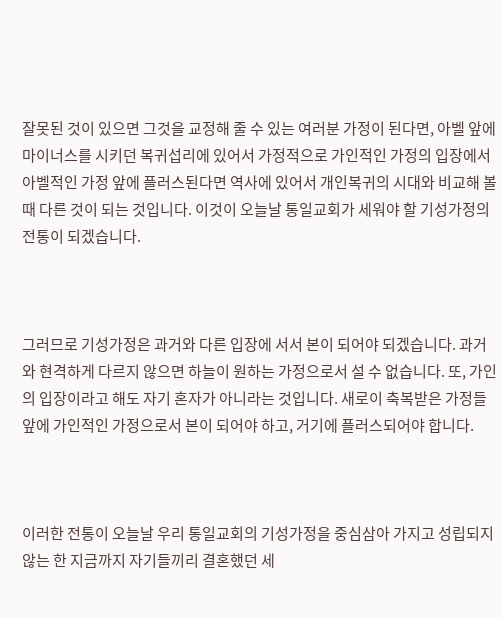잘못된 것이 있으면 그것을 교정해 줄 수 있는 여러분 가정이 된다면, 아벨 앞에 마이너스를 시키던 복귀섭리에 있어서 가정적으로 가인적인 가정의 입장에서 아벨적인 가정 앞에 플러스된다면 역사에 있어서 개인복귀의 시대와 비교해 볼 때 다른 것이 되는 것입니다. 이것이 오늘날 통일교회가 세워야 할 기성가정의 전통이 되겠습니다.



그러므로 기성가정은 과거와 다른 입장에 서서 본이 되어야 되겠습니다. 과거와 현격하게 다르지 않으면 하늘이 원하는 가정으로서 설 수 없습니다. 또, 가인의 입장이라고 해도 자기 혼자가 아니라는 것입니다. 새로이 축복받은 가정들 앞에 가인적인 가정으로서 본이 되어야 하고, 거기에 플러스되어야 합니다.



이러한 전통이 오늘날 우리 통일교회의 기성가정을 중심삼아 가지고 성립되지 않는 한 지금까지 자기들끼리 결혼했던 세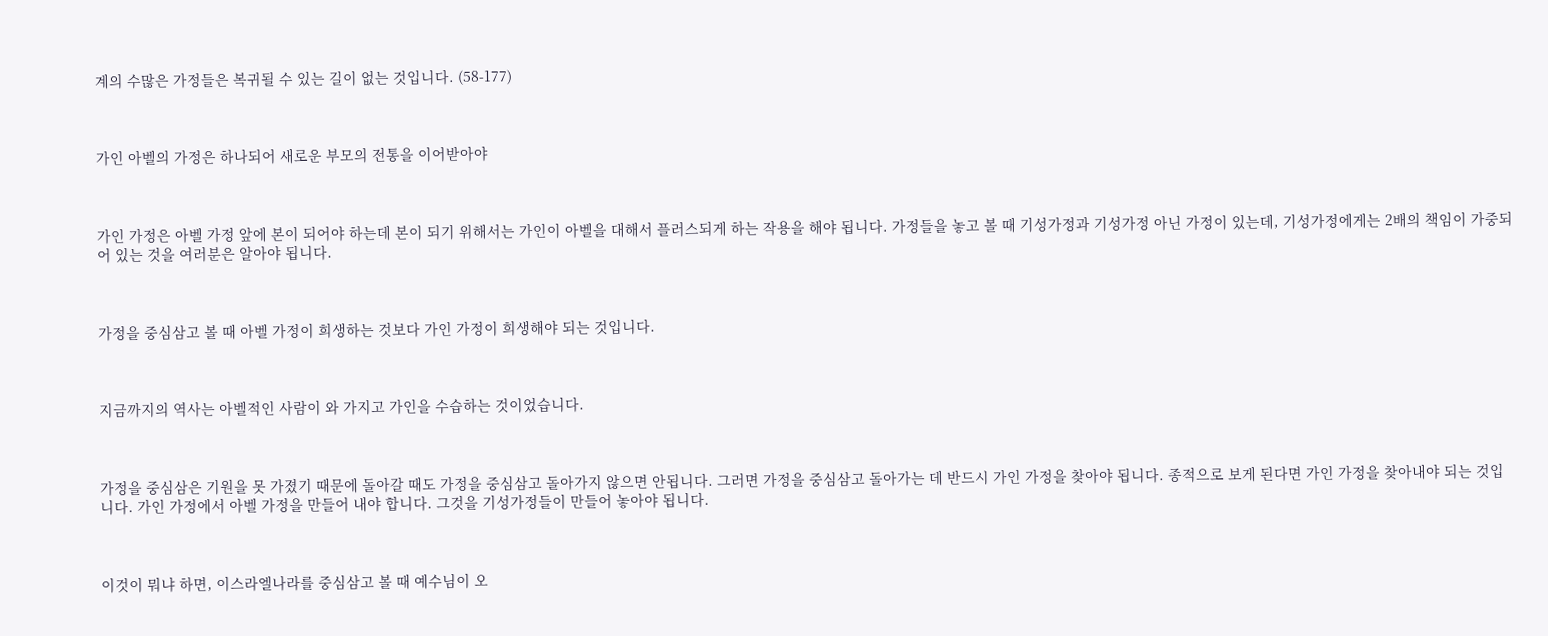계의 수많은 가정들은 복귀될 수 있는 길이 없는 것입니다. (58-177)



가인 아벨의 가정은 하나되어 새로운 부모의 전통을 이어받아야



가인 가정은 아벨 가정 앞에 본이 되어야 하는데 본이 되기 위해서는 가인이 아벨을 대해서 플러스되게 하는 작용을 해야 됩니다. 가정들을 놓고 볼 때 기성가정과 기성가정 아닌 가정이 있는데, 기성가정에게는 2배의 책임이 가중되어 있는 것을 여러분은 알아야 됩니다.



가정을 중심삼고 볼 때 아벨 가정이 희생하는 것보다 가인 가정이 희생해야 되는 것입니다.



지금까지의 역사는 아벨적인 사람이 와 가지고 가인을 수습하는 것이었습니다.



가정을 중심삼은 기원을 못 가졌기 때문에 돌아갈 때도 가정을 중심삼고 돌아가지 않으면 안됩니다. 그러면 가정을 중심삼고 돌아가는 데 반드시 가인 가정을 찾아야 됩니다. 종적으로 보게 된다면 가인 가정을 찾아내야 되는 것입니다. 가인 가정에서 아벨 가정을 만들어 내야 합니다. 그것을 기성가정들이 만들어 놓아야 됩니다.



이것이 뭐냐 하면, 이스라엘나라를 중심삼고 볼 때 예수님이 오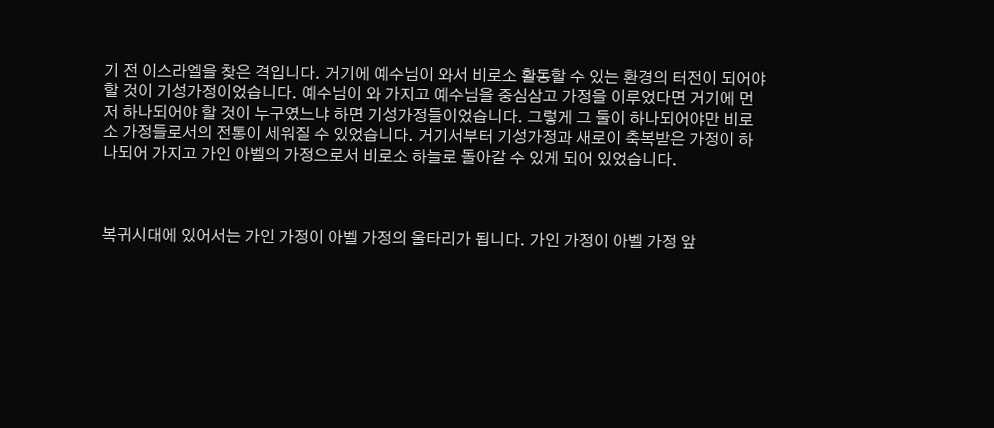기 전 이스라엘을 찾은 격입니다. 거기에 예수님이 와서 비로소 활동할 수 있는 환경의 터전이 되어야 할 것이 기성가정이었습니다. 예수님이 와 가지고 예수님을 중심삼고 가정을 이루었다면 거기에 먼저 하나되어야 할 것이 누구였느냐 하면 기성가정들이었습니다. 그렇게 그 둘이 하나되어야만 비로소 가정들로서의 전통이 세워질 수 있었습니다. 거기서부터 기성가정과 새로이 축복받은 가정이 하나되어 가지고 가인 아벨의 가정으로서 비로소 하늘로 돌아갈 수 있게 되어 있었습니다.



복귀시대에 있어서는 가인 가정이 아벨 가정의 울타리가 됩니다. 가인 가정이 아벨 가정 앞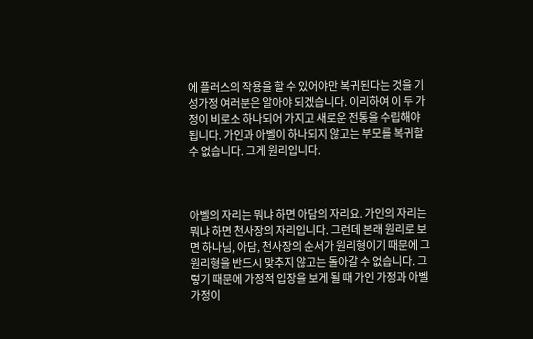에 플러스의 작용을 할 수 있어야만 복귀된다는 것을 기성가정 여러분은 알아야 되겠습니다. 이리하여 이 두 가정이 비로소 하나되어 가지고 새로운 전통을 수립해야 됩니다. 가인과 아벨이 하나되지 않고는 부모를 복귀할 수 없습니다. 그게 원리입니다.



아벨의 자리는 뭐냐 하면 아담의 자리요. 가인의 자리는 뭐냐 하면 천사장의 자리입니다. 그런데 본래 원리로 보면 하나님, 아담, 천사장의 순서가 원리형이기 때문에 그 원리형을 반드시 맞추지 않고는 돌아갈 수 없습니다. 그렇기 때문에 가정적 입장을 보게 될 때 가인 가정과 아벨 가정이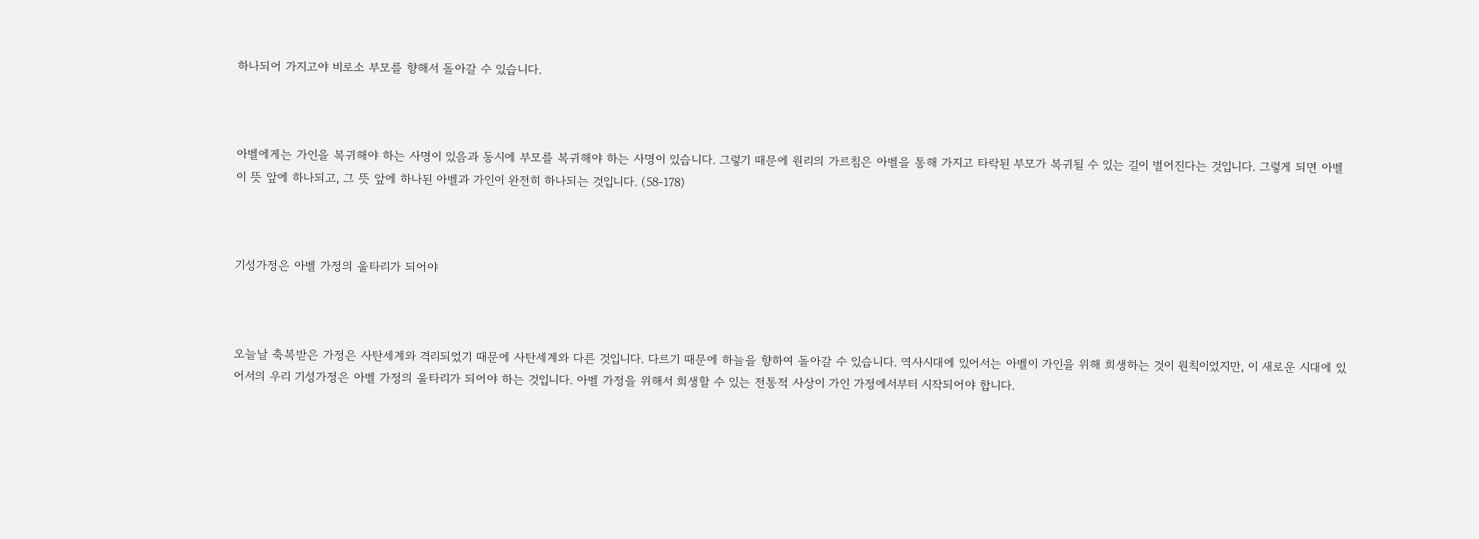하나되어 가지고야 비로소 부모를 향해서 돌아갈 수 있습니다.



아벨에게는 가인을 복귀해야 하는 사명이 있음과 동시에 부모를 복귀해야 하는 사명이 있습니다. 그렇기 때문에 원리의 가르침은 아벨을 통해 가지고 타락된 부모가 복귀될 수 있는 길이 벌어진다는 것입니다. 그렇게 되면 아벨이 뜻 앞에 하나되고, 그 뜻 앞에 하나된 아벨과 가인이 완전히 하나되는 것입니다. (58-178)



기성가정은 아벨 가정의 울타리가 되어야



오늘날 축복받은 가정은 사탄세계와 격리되었기 때문에 사탄세계와 다른 것입니다. 다르기 때문에 하늘을 향하여 돌아갈 수 있습니다. 역사시대에 있어서는 아벨이 가인을 위해 희생하는 것이 원칙이었지만, 이 새로운 시대에 있어서의 우리 기성가정은 아벨 가정의 울타리가 되어야 하는 것입니다. 아벨 가정을 위해서 희생할 수 있는 전통적 사상이 가인 가정에서부터 시작되어야 합니다.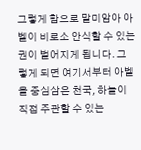그렇게 함으로 말미암아 아벨이 비로소 안식할 수 있는 권이 벌어지게 됩니다. 그렇게 되면 여기서부터 아벨을 중심삼은 천국, 하늘이 직접 주관할 수 있는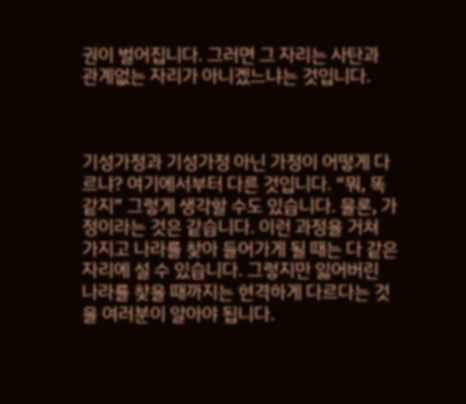권이 벌어집니다. 그러면 그 자리는 사탄과 관계없는 자리가 아니겠느냐는 것입니다.



기성가정과 기성가정 아닌 가정이 어떻게 다르냐? 여기에서부터 다른 것입니다. “뭐, 똑같지” 그렇게 생각할 수도 있습니다. 물론, 가정이라는 것은 같습니다. 이런 과정을 거쳐 가지고 나라를 찾아 들어가게 될 때는 다 같은 자리에 설 수 있습니다. 그렇지만 잃어버린 나라를 찾을 때까지는 현격하게 다르다는 것을 여러분이 알아야 됩니다.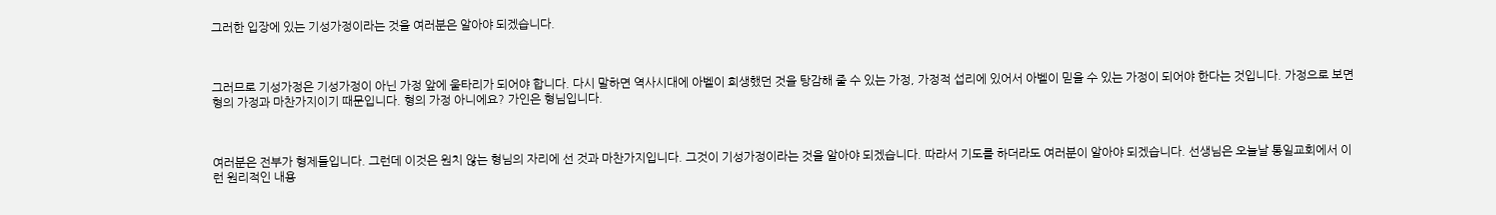그러한 입장에 있는 기성가정이라는 것을 여러분은 알아야 되겠습니다.



그러므로 기성가정은 기성가정이 아닌 가정 앞에 울타리가 되어야 합니다. 다시 말하면 역사시대에 아벨이 희생했던 것을 탕감해 줄 수 있는 가정, 가정적 섭리에 있어서 아벨이 믿을 수 있는 가정이 되어야 한다는 것입니다. 가정으로 보면 형의 가정과 마찬가지이기 때문입니다. 형의 가정 아니에요? 가인은 형님입니다.



여러분은 전부가 형제들입니다. 그런데 이것은 원치 않는 형님의 자리에 선 것과 마찬가지입니다. 그것이 기성가정이라는 것을 알아야 되겠습니다. 따라서 기도를 하더라도 여러분이 알아야 되겠습니다. 선생님은 오늘날 통일교회에서 이런 원리적인 내용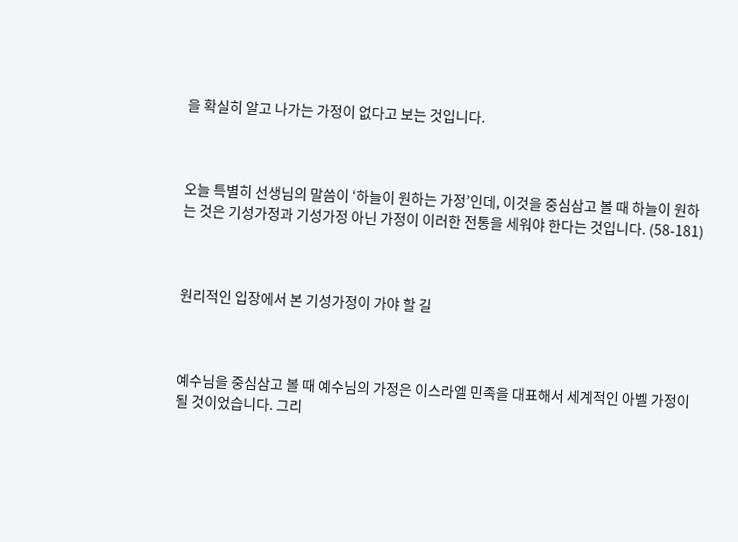을 확실히 알고 나가는 가정이 없다고 보는 것입니다.



오늘 특별히 선생님의 말씀이 ‘하늘이 원하는 가정’인데, 이것을 중심삼고 볼 때 하늘이 원하는 것은 기성가정과 기성가정 아닌 가정이 이러한 전통을 세워야 한다는 것입니다. (58-181)



원리적인 입장에서 본 기성가정이 가야 할 길



예수님을 중심삼고 볼 때 예수님의 가정은 이스라엘 민족을 대표해서 세계적인 아벨 가정이 될 것이었습니다. 그리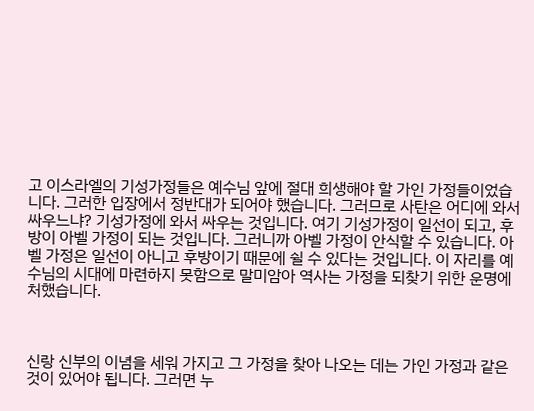고 이스라엘의 기성가정들은 예수님 앞에 절대 희생해야 할 가인 가정들이었습니다. 그러한 입장에서 정반대가 되어야 했습니다. 그러므로 사탄은 어디에 와서 싸우느냐? 기성가정에 와서 싸우는 것입니다. 여기 기성가정이 일선이 되고, 후방이 아벨 가정이 되는 것입니다. 그러니까 아벨 가정이 안식할 수 있습니다. 아벨 가정은 일선이 아니고 후방이기 때문에 쉴 수 있다는 것입니다. 이 자리를 예수님의 시대에 마련하지 못함으로 말미암아 역사는 가정을 되찾기 위한 운명에 처했습니다.



신랑 신부의 이념을 세워 가지고 그 가정을 찾아 나오는 데는 가인 가정과 같은 것이 있어야 됩니다. 그러면 누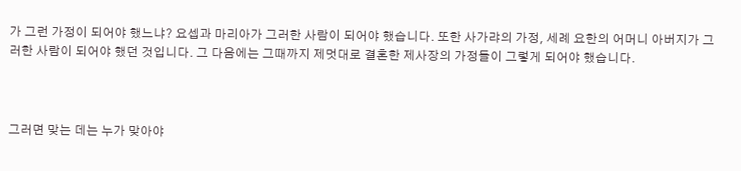가 그런 가정이 되어야 했느냐? 요셉과 마리아가 그러한 사람이 되어야 했습니다. 또한 사가랴의 가정, 세례 요한의 어머니 아버지가 그러한 사람이 되어야 했던 것입니다. 그 다음에는 그때까지 제멋대로 결혼한 제사장의 가정들이 그렇게 되어야 했습니다.



그러면 맞는 데는 누가 맞아야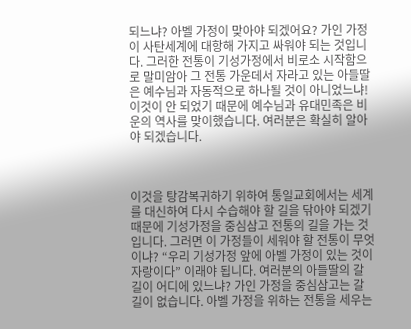되느냐? 아벨 가정이 맞아야 되겠어요? 가인 가정이 사탄세계에 대항해 가지고 싸워야 되는 것입니다. 그러한 전통이 기성가정에서 비로소 시작함으로 말미암아 그 전통 가운데서 자라고 있는 아들딸은 예수님과 자동적으로 하나될 것이 아니었느냐! 이것이 안 되었기 때문에 예수님과 유대민족은 비운의 역사를 맞이했습니다. 여러분은 확실히 알아야 되겠습니다.



이것을 탕감복귀하기 위하여 통일교회에서는 세계를 대신하여 다시 수습해야 할 길을 닦아야 되겠기 때문에 기성가정을 중심삼고 전통의 길을 가는 것입니다. 그러면 이 가정들이 세워야 할 전통이 무엇이냐? “우리 기성가정 앞에 아벨 가정이 있는 것이 자랑이다” 이래야 됩니다. 여러분의 아들딸의 갈 길이 어디에 있느냐? 가인 가정을 중심삼고는 갈 길이 없습니다. 아벨 가정을 위하는 전통을 세우는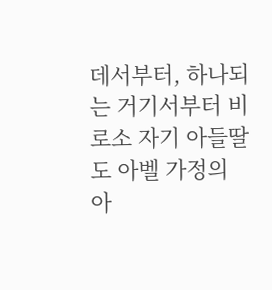데서부터, 하나되는 거기서부터 비로소 자기 아들딸도 아벨 가정의 아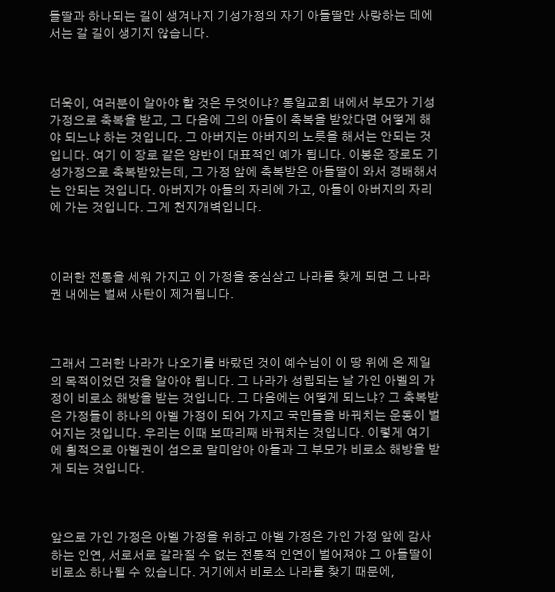들딸과 하나되는 길이 생겨나지 기성가정의 자기 아들딸만 사랑하는 데에서는 갈 길이 생기지 않습니다.



더욱이, 여러분이 알아야 할 것은 무엇이냐? 통일교회 내에서 부모가 기성가정으로 축복을 받고, 그 다음에 그의 아들이 축복을 받았다면 어떻게 해야 되느냐 하는 것입니다. 그 아버지는 아버지의 노릇을 해서는 안되는 것입니다. 여기 이 장로 같은 양반이 대표적인 예가 됩니다. 이봉운 장로도 기성가정으로 축복받았는데, 그 가정 앞에 축복받은 아들딸이 와서 경배해서는 안되는 것입니다. 아버지가 아들의 자리에 가고, 아들이 아버지의 자리에 가는 것입니다. 그게 천지개벽입니다.



이러한 전통을 세워 가지고 이 가정을 중심삼고 나라를 찾게 되면 그 나라권 내에는 벌써 사탄이 제거됩니다.



그래서 그러한 나라가 나오기를 바랐던 것이 예수님이 이 땅 위에 온 제일의 목적이었던 것을 알아야 됩니다. 그 나라가 성립되는 날 가인 아벨의 가정이 비로소 해방을 받는 것입니다. 그 다음에는 어떻게 되느냐? 그 축복받은 가정들이 하나의 아벨 가정이 되어 가지고 국민들을 바꿔치는 운동이 벌어지는 것입니다. 우리는 이때 보따리째 바꿔치는 것입니다. 이렇게 여기에 횡적으로 아벨권이 섬으로 말미암아 아들과 그 부모가 비로소 해방을 받게 되는 것입니다.



앞으로 가인 가정은 아벨 가정을 위하고 아벨 가정은 가인 가정 앞에 감사하는 인연, 서로서로 갈라질 수 없는 전통적 인연이 벌어져야 그 아들딸이 비로소 하나될 수 있습니다. 거기에서 비로소 나라를 찾기 때문에,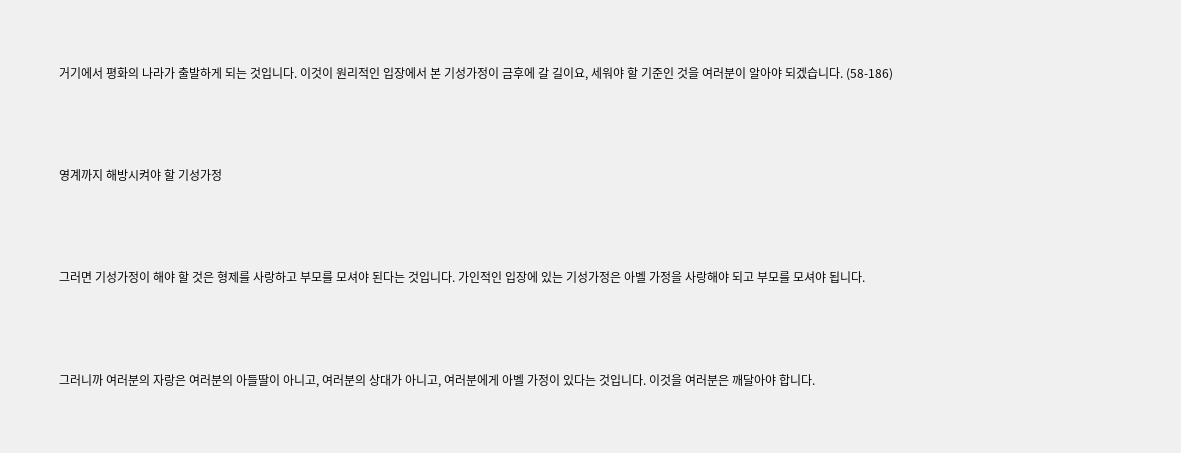거기에서 평화의 나라가 출발하게 되는 것입니다. 이것이 원리적인 입장에서 본 기성가정이 금후에 갈 길이요, 세워야 할 기준인 것을 여러분이 알아야 되겠습니다. (58-186)



영계까지 해방시켜야 할 기성가정



그러면 기성가정이 해야 할 것은 형제를 사랑하고 부모를 모셔야 된다는 것입니다. 가인적인 입장에 있는 기성가정은 아벨 가정을 사랑해야 되고 부모를 모셔야 됩니다.



그러니까 여러분의 자랑은 여러분의 아들딸이 아니고, 여러분의 상대가 아니고, 여러분에게 아벨 가정이 있다는 것입니다. 이것을 여러분은 깨달아야 합니다.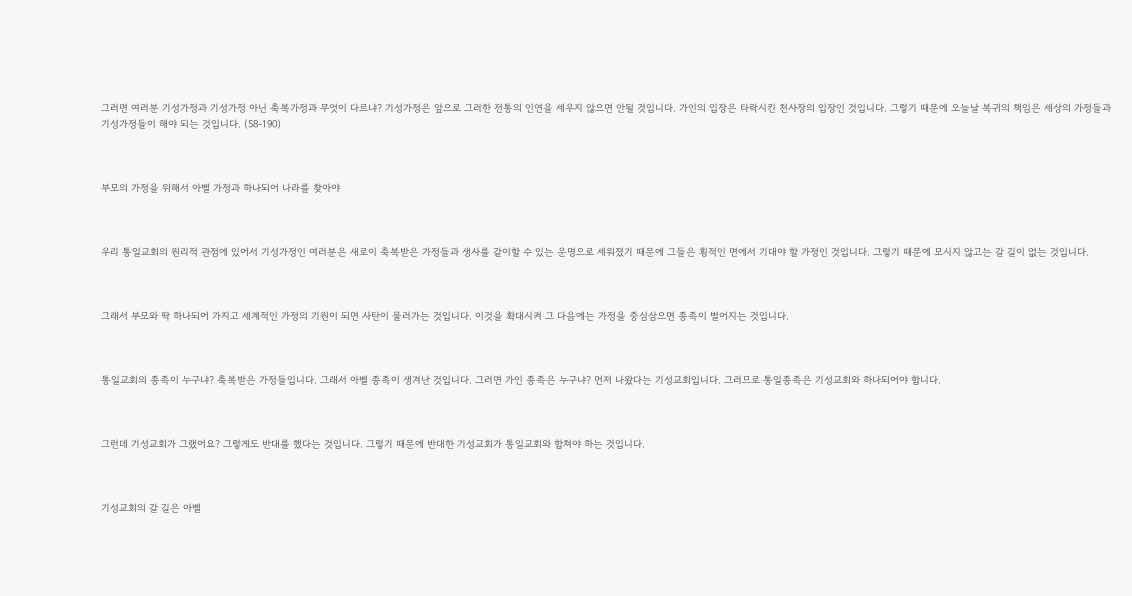그러면 여러분 기성가정과 기성가정 아닌 축복가정과 무엇이 다르냐? 기성가정은 앞으로 그러한 전통의 인연을 세우지 않으면 안될 것입니다. 가인의 입장은 타락시킨 천사장의 입장인 것입니다. 그렇기 때문에 오늘날 복귀의 책임은 세상의 가정들과 기성가정들이 해야 되는 것입니다. (58-190)



부모의 가정을 위해서 아벨 가정과 하나되어 나라를 찾아야



우리 통일교회의 원리적 관점에 있어서 기성가정인 여러분은 새로이 축복받은 가정들과 생사를 같이할 수 있는 운명으로 세워졌기 때문에 그들은 횡적인 면에서 기대야 할 가정인 것입니다. 그렇기 때문에 모시지 않고는 갈 길이 없는 것입니다.



그래서 부모와 딱 하나되어 가지고 세계적인 가정의 기원이 되면 사탄이 물러가는 것입니다. 이것을 확대시켜 그 다음에는 가정을 중심삼으면 종족이 벌어지는 것입니다.



통일교회의 종족이 누구냐? 축복받은 가정들입니다. 그래서 아벨 종족이 생겨난 것입니다. 그러면 가인 종족은 누구냐? 먼저 나왔다는 기성교회입니다. 그러므로 통일종족은 기성교회와 하나되어야 합니다.



그런데 기성교회가 그랬어요? 그렇게도 반대를 했다는 것입니다. 그렇기 때문에 반대한 기성교회가 통일교회와 합쳐야 하는 것입니다.



기성교회의 갈 길은 아벨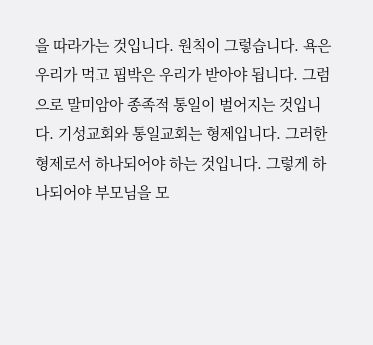을 따라가는 것입니다. 원칙이 그렇습니다. 욕은 우리가 먹고 핍박은 우리가 받아야 됩니다. 그럼으로 말미암아 종족적 통일이 벌어지는 것입니다. 기성교회와 통일교회는 형제입니다. 그러한 형제로서 하나되어야 하는 것입니다. 그렇게 하나되어야 부모님을 모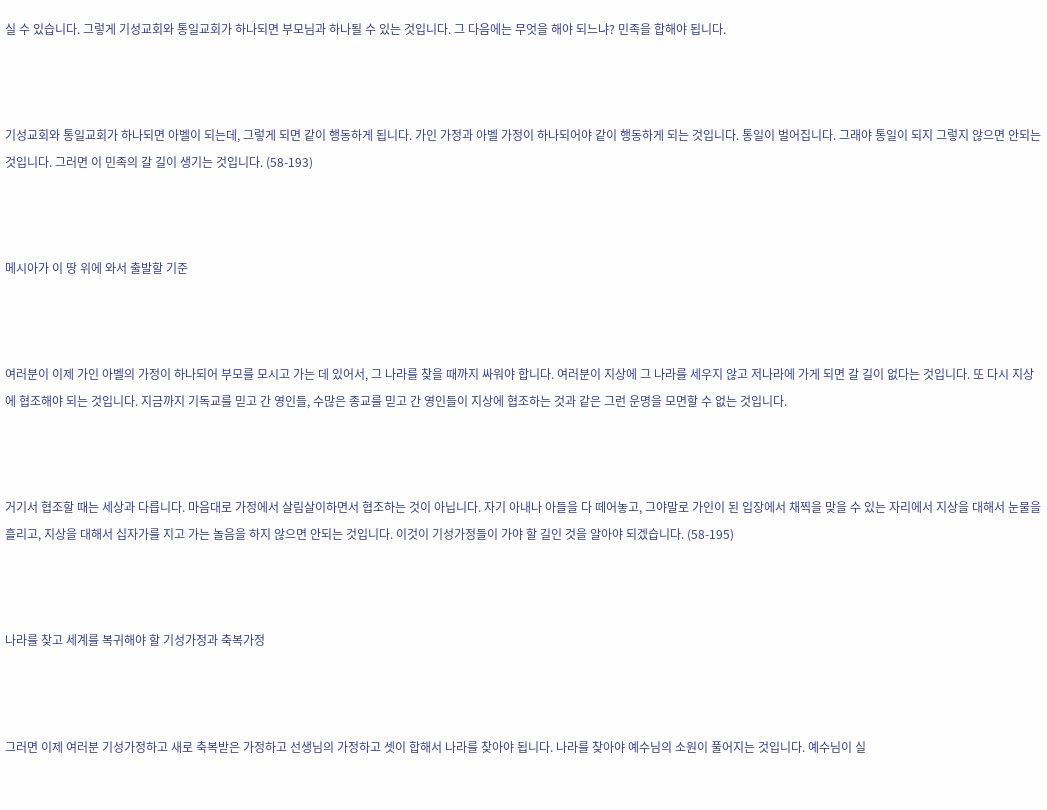실 수 있습니다. 그렇게 기성교회와 통일교회가 하나되면 부모님과 하나될 수 있는 것입니다. 그 다음에는 무엇을 해야 되느냐? 민족을 합해야 됩니다.



기성교회와 통일교회가 하나되면 아벨이 되는데, 그렇게 되면 같이 행동하게 됩니다. 가인 가정과 아벨 가정이 하나되어야 같이 행동하게 되는 것입니다. 통일이 벌어집니다. 그래야 통일이 되지 그렇지 않으면 안되는 것입니다. 그러면 이 민족의 갈 길이 생기는 것입니다. (58-193)



메시아가 이 땅 위에 와서 출발할 기준



여러분이 이제 가인 아벨의 가정이 하나되어 부모를 모시고 가는 데 있어서, 그 나라를 찾을 때까지 싸워야 합니다. 여러분이 지상에 그 나라를 세우지 않고 저나라에 가게 되면 갈 길이 없다는 것입니다. 또 다시 지상에 협조해야 되는 것입니다. 지금까지 기독교를 믿고 간 영인들, 수많은 종교를 믿고 간 영인들이 지상에 협조하는 것과 같은 그런 운명을 모면할 수 없는 것입니다.



거기서 협조할 때는 세상과 다릅니다. 마음대로 가정에서 살림살이하면서 협조하는 것이 아닙니다. 자기 아내나 아들을 다 떼어놓고, 그야말로 가인이 된 입장에서 채찍을 맞을 수 있는 자리에서 지상을 대해서 눈물을 흘리고, 지상을 대해서 십자가를 지고 가는 놀음을 하지 않으면 안되는 것입니다. 이것이 기성가정들이 가야 할 길인 것을 알아야 되겠습니다. (58-195)



나라를 찾고 세계를 복귀해야 할 기성가정과 축복가정



그러면 이제 여러분 기성가정하고 새로 축복받은 가정하고 선생님의 가정하고 셋이 합해서 나라를 찾아야 됩니다. 나라를 찾아야 예수님의 소원이 풀어지는 것입니다. 예수님이 실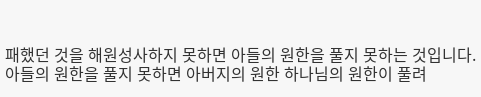패했던 것을 해원성사하지 못하면 아들의 원한을 풀지 못하는 것입니다. 아들의 원한을 풀지 못하면 아버지의 원한 하나님의 원한이 풀려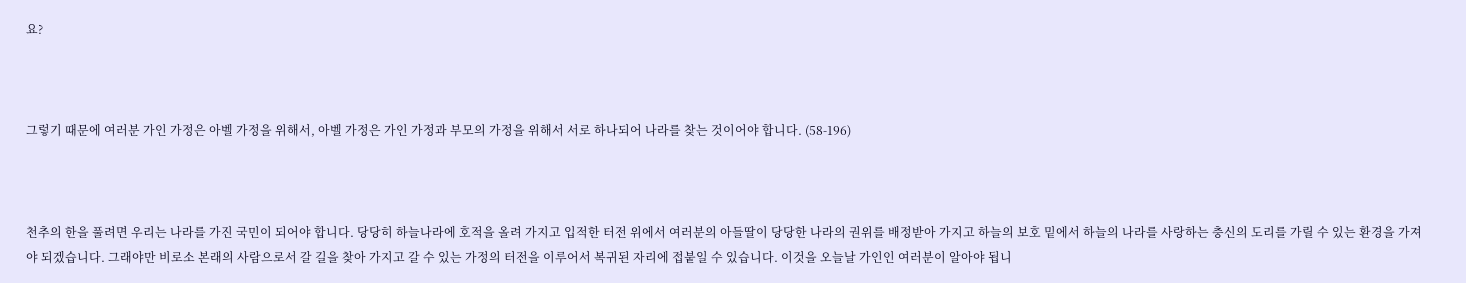요?



그렇기 때문에 여러분 가인 가정은 아벨 가정을 위해서, 아벨 가정은 가인 가정과 부모의 가정을 위해서 서로 하나되어 나라를 찾는 것이어야 합니다. (58-196)



천추의 한을 풀려면 우리는 나라를 가진 국민이 되어야 합니다. 당당히 하늘나라에 호적을 올려 가지고 입적한 터전 위에서 여러분의 아들딸이 당당한 나라의 권위를 배정받아 가지고 하늘의 보호 밑에서 하늘의 나라를 사랑하는 충신의 도리를 가릴 수 있는 환경을 가져야 되겠습니다. 그래야만 비로소 본래의 사람으로서 갈 길을 찾아 가지고 갈 수 있는 가정의 터전을 이루어서 복귀된 자리에 접붙일 수 있습니다. 이것을 오늘날 가인인 여러분이 알아야 됩니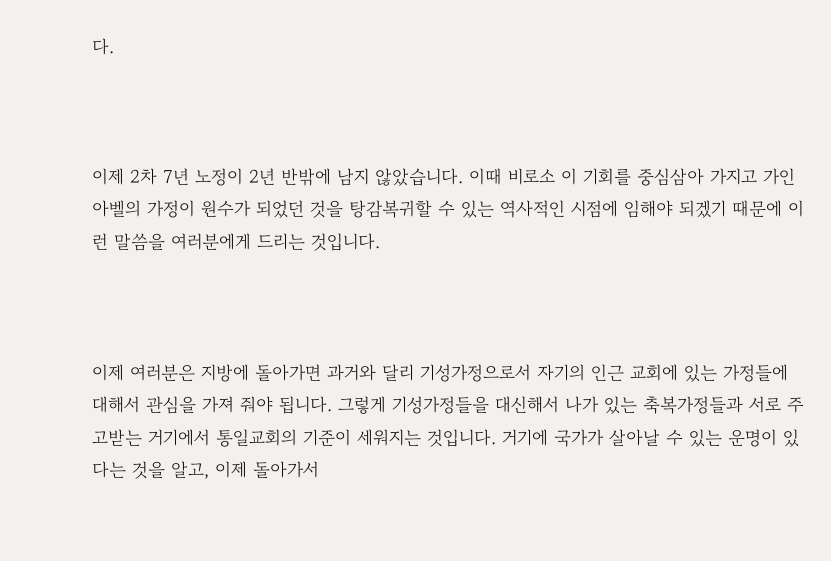다.



이제 2차 7년 노정이 2년 반밖에 남지 않았습니다. 이때 비로소 이 기회를 중심삼아 가지고 가인 아벨의 가정이 원수가 되었던 것을 탕감복귀할 수 있는 역사적인 시점에 임해야 되겠기 때문에 이런 말씀을 여러분에게 드리는 것입니다.



이제 여러분은 지방에 돌아가면 과거와 달리 기성가정으로서 자기의 인근 교회에 있는 가정들에 대해서 관심을 가져 줘야 됩니다. 그렇게 기성가정들을 대신해서 나가 있는 축복가정들과 서로 주고받는 거기에서 통일교회의 기준이 세워지는 것입니다. 거기에 국가가 살아날 수 있는 운명이 있다는 것을 알고, 이제 돌아가서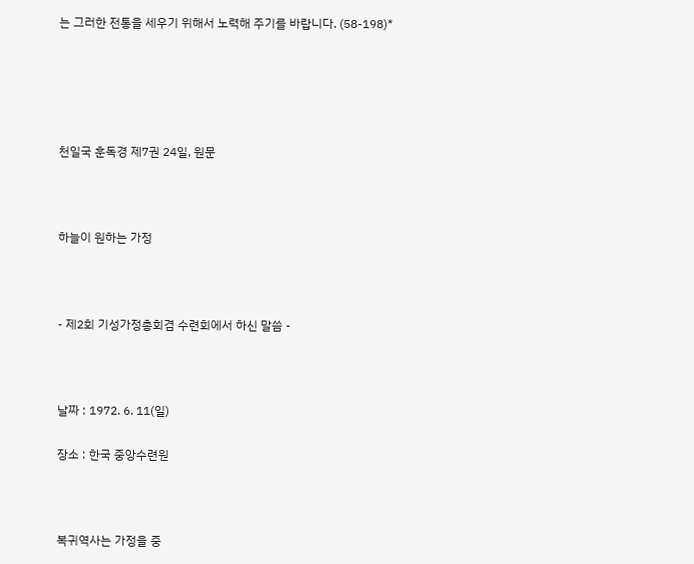는 그러한 전통을 세우기 위해서 노력해 주기를 바랍니다. (58-198)*





천일국 훈독경 제7권 24일, 원문



하늘이 원하는 가정



- 제2회 기성가정총회겸 수련회에서 하신 말씀 -



날짜 : 1972. 6. 11(일)

장소 : 한국 중앙수련원



복귀역사는 가정을 중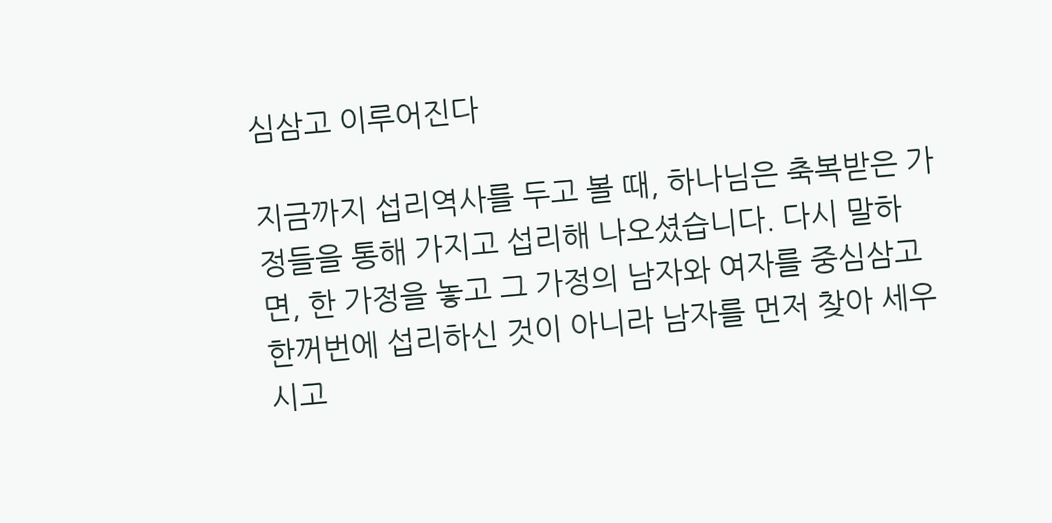심삼고 이루어진다

지금까지 섭리역사를 두고 볼 때, 하나님은 축복받은 가정들을 통해 가지고 섭리해 나오셨습니다. 다시 말하면, 한 가정을 놓고 그 가정의 남자와 여자를 중심삼고 한꺼번에 섭리하신 것이 아니라 남자를 먼저 찾아 세우시고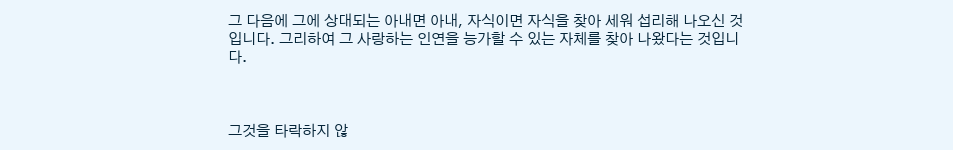그 다음에 그에 상대되는 아내면 아내, 자식이면 자식을 찾아 세워 섭리해 나오신 것입니다. 그리하여 그 사랑하는 인연을 능가할 수 있는 자체를 찾아 나왔다는 것입니다.



그것을 타락하지 않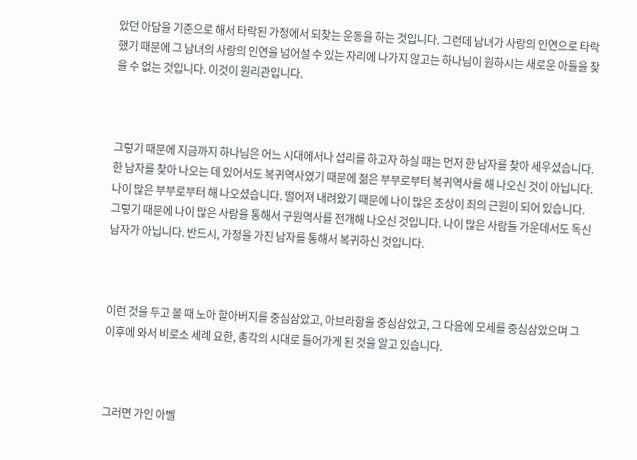았던 아담을 기준으로 해서 타락된 가정에서 되찾는 운동을 하는 것입니다. 그런데 남녀가 사랑의 인연으로 타락했기 때문에 그 남녀의 사랑의 인연을 넘어설 수 있는 자리에 나가지 않고는 하나님이 원하시는 새로운 아들을 찾을 수 없는 것입니다. 이것이 원리관입니다.



그렇기 때문에 지금까지 하나님은 어느 시대에서나 섭리를 하고자 하실 때는 먼저 한 남자를 찾아 세우셨습니다. 한 남자를 찾아 나오는 데 있어서도 복귀역사였기 때문에 젊은 부부로부터 복귀역사를 해 나오신 것이 아닙니다. 나이 많은 부부로부터 해 나오셨습니다. 떨어져 내려왔기 때문에 나이 많은 조상이 죄의 근원이 되어 있습니다. 그렇기 때문에 나이 많은 사람을 통해서 구원역사를 전개해 나오신 것입니다. 나이 많은 사람들 가운데서도 독신 남자가 아닙니다. 반드시, 가정을 가진 남자를 통해서 복귀하신 것입니다.



이런 것을 두고 볼 때 노아 할아버지를 중심삼았고, 아브라함을 중심삼았고, 그 다음에 모세를 중심삼았으며 그 이후에 와서 비로소 세례 요한, 총각의 시대로 들어가게 된 것을 알고 있습니다.



그러면 가인 아벨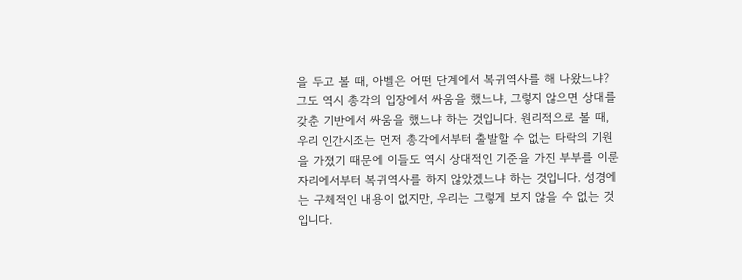을 두고 볼 때, 아벨은 어떤 단계에서 복귀역사를 해 나왔느냐? 그도 역시 총각의 입장에서 싸움을 했느냐, 그렇지 않으면 상대를 갖춘 기반에서 싸움을 했느냐 하는 것입니다. 원리적으로 볼 때, 우리 인간시조는 먼저 총각에서부터 출발할 수 없는 타락의 기원을 가졌기 때문에 이들도 역시 상대적인 기준을 가진 부부를 이룬 자리에서부터 복귀역사를 하지 않았겠느냐 하는 것입니다. 성경에는 구체적인 내용이 없지만, 우리는 그렇게 보지 않을 수 없는 것입니다.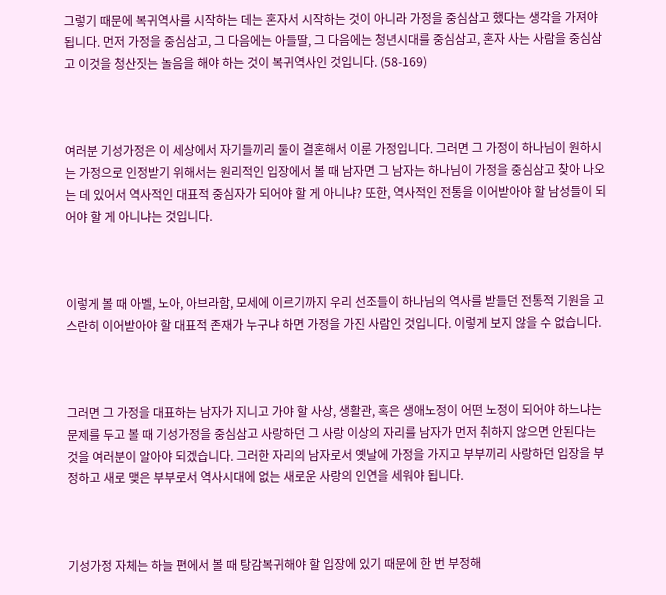그렇기 때문에 복귀역사를 시작하는 데는 혼자서 시작하는 것이 아니라 가정을 중심삼고 했다는 생각을 가져야 됩니다. 먼저 가정을 중심삼고, 그 다음에는 아들딸, 그 다음에는 청년시대를 중심삼고, 혼자 사는 사람을 중심삼고 이것을 청산짓는 놀음을 해야 하는 것이 복귀역사인 것입니다. (58-169)



여러분 기성가정은 이 세상에서 자기들끼리 둘이 결혼해서 이룬 가정입니다. 그러면 그 가정이 하나님이 원하시는 가정으로 인정받기 위해서는 원리적인 입장에서 볼 때 남자면 그 남자는 하나님이 가정을 중심삼고 찾아 나오는 데 있어서 역사적인 대표적 중심자가 되어야 할 게 아니냐? 또한, 역사적인 전통을 이어받아야 할 남성들이 되어야 할 게 아니냐는 것입니다.



이렇게 볼 때 아벨, 노아, 아브라함, 모세에 이르기까지 우리 선조들이 하나님의 역사를 받들던 전통적 기원을 고스란히 이어받아야 할 대표적 존재가 누구냐 하면 가정을 가진 사람인 것입니다. 이렇게 보지 않을 수 없습니다.



그러면 그 가정을 대표하는 남자가 지니고 가야 할 사상, 생활관, 혹은 생애노정이 어떤 노정이 되어야 하느냐는 문제를 두고 볼 때 기성가정을 중심삼고 사랑하던 그 사랑 이상의 자리를 남자가 먼저 취하지 않으면 안된다는 것을 여러분이 알아야 되겠습니다. 그러한 자리의 남자로서 옛날에 가정을 가지고 부부끼리 사랑하던 입장을 부정하고 새로 맺은 부부로서 역사시대에 없는 새로운 사랑의 인연을 세워야 됩니다.



기성가정 자체는 하늘 편에서 볼 때 탕감복귀해야 할 입장에 있기 때문에 한 번 부정해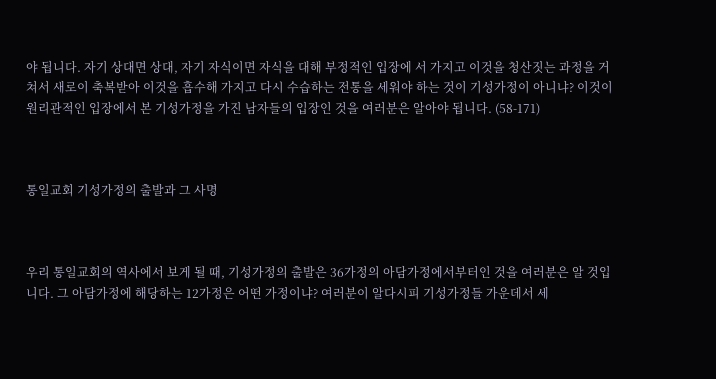야 됩니다. 자기 상대면 상대, 자기 자식이면 자식을 대해 부정적인 입장에 서 가지고 이것을 청산짓는 과정을 거쳐서 새로이 축복받아 이것을 흡수해 가지고 다시 수습하는 전통을 세워야 하는 것이 기성가정이 아니냐? 이것이 원리관적인 입장에서 본 기성가정을 가진 남자들의 입장인 것을 여러분은 알아야 됩니다. (58-171)



통일교회 기성가정의 출발과 그 사명



우리 통일교회의 역사에서 보게 될 때, 기성가정의 출발은 36가정의 아담가정에서부터인 것을 여러분은 알 것입니다. 그 아담가정에 해당하는 12가정은 어떤 가정이냐? 여러분이 알다시피 기성가정들 가운데서 세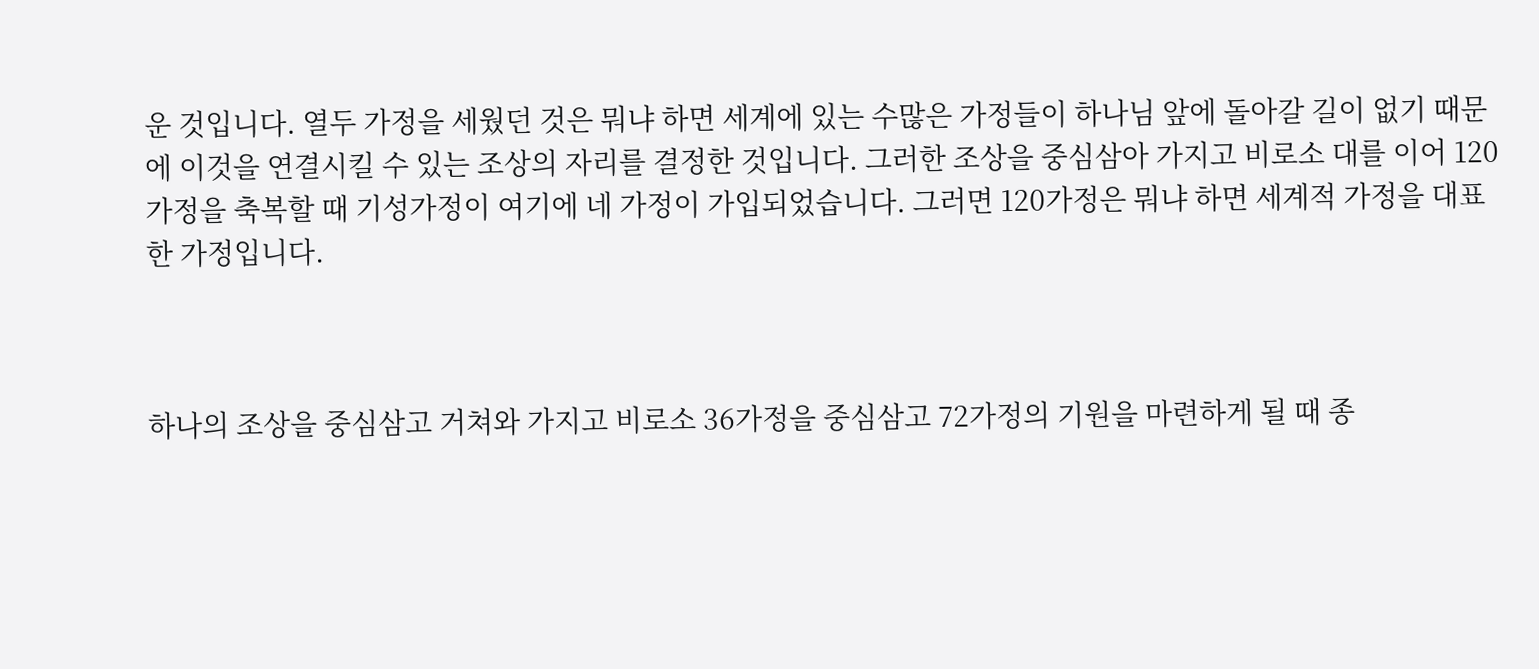운 것입니다. 열두 가정을 세웠던 것은 뭐냐 하면 세계에 있는 수많은 가정들이 하나님 앞에 돌아갈 길이 없기 때문에 이것을 연결시킬 수 있는 조상의 자리를 결정한 것입니다. 그러한 조상을 중심삼아 가지고 비로소 대를 이어 120가정을 축복할 때 기성가정이 여기에 네 가정이 가입되었습니다. 그러면 120가정은 뭐냐 하면 세계적 가정을 대표한 가정입니다.



하나의 조상을 중심삼고 거쳐와 가지고 비로소 36가정을 중심삼고 72가정의 기원을 마련하게 될 때 종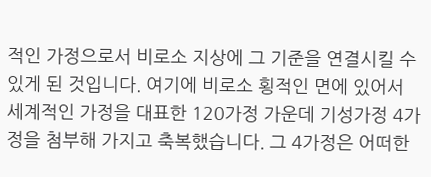적인 가정으로서 비로소 지상에 그 기준을 연결시킬 수 있게 된 것입니다. 여기에 비로소 횡적인 면에 있어서 세계적인 가정을 대표한 120가정 가운데 기성가정 4가정을 첨부해 가지고 축복했습니다. 그 4가정은 어떠한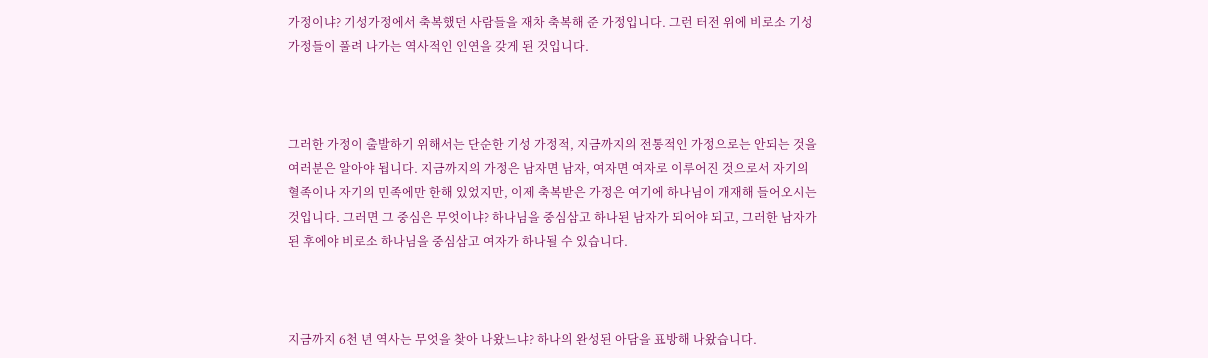가정이냐? 기성가정에서 축복했던 사람들을 재차 축복해 준 가정입니다. 그런 터전 위에 비로소 기성가정들이 풀려 나가는 역사적인 인연을 갖게 된 것입니다.



그러한 가정이 출발하기 위해서는 단순한 기성 가정적, 지금까지의 전통적인 가정으로는 안되는 것을 여러분은 알아야 됩니다. 지금까지의 가정은 남자면 남자, 여자면 여자로 이루어진 것으로서 자기의 혈족이나 자기의 민족에만 한해 있었지만, 이제 축복받은 가정은 여기에 하나님이 개재해 들어오시는 것입니다. 그러면 그 중심은 무엇이냐? 하나님을 중심삼고 하나된 남자가 되어야 되고, 그러한 남자가 된 후에야 비로소 하나님을 중심삼고 여자가 하나될 수 있습니다.



지금까지 6천 년 역사는 무엇을 찾아 나왔느냐? 하나의 완성된 아담을 표방해 나왔습니다.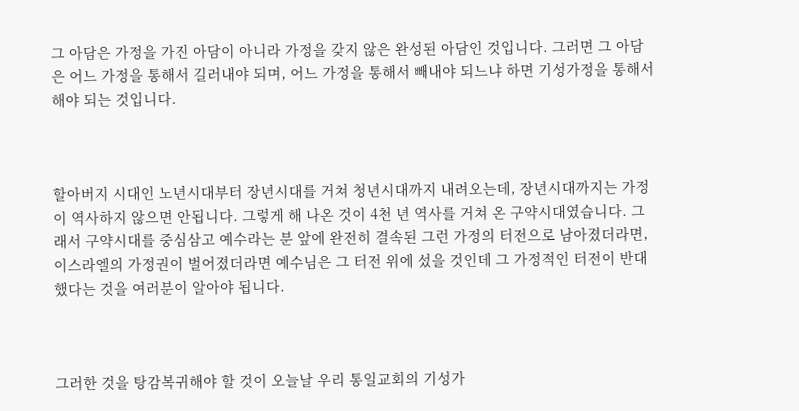그 아담은 가정을 가진 아담이 아니라 가정을 갖지 않은 완성된 아담인 것입니다. 그러면 그 아담은 어느 가정을 통해서 길러내야 되며, 어느 가정을 통해서 빼내야 되느냐 하면 기성가정을 통해서 해야 되는 것입니다.



할아버지 시대인 노년시대부터 장년시대를 거쳐 청년시대까지 내려오는데, 장년시대까지는 가정이 역사하지 않으면 안됩니다. 그렇게 해 나온 것이 4천 년 역사를 거쳐 온 구약시대였습니다. 그래서 구약시대를 중심삼고 예수라는 분 앞에 완전히 결속된 그런 가정의 터전으로 남아졌더라면, 이스라엘의 가정권이 벌어졌더라면 예수님은 그 터전 위에 섰을 것인데 그 가정적인 터전이 반대했다는 것을 여러분이 알아야 됩니다.



그러한 것을 탕감복귀해야 할 것이 오늘날 우리 통일교회의 기성가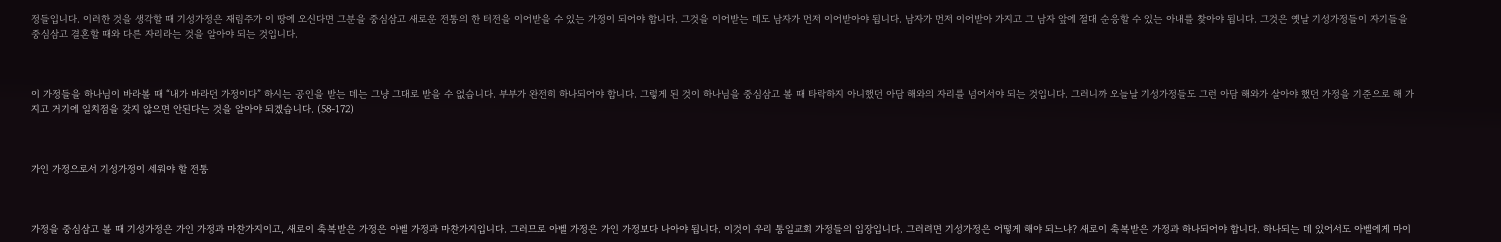정들입니다. 이러한 것을 생각할 때 기성가정은 재림주가 이 땅에 오신다면 그분을 중심삼고 새로운 전통의 한 터전을 이어받을 수 있는 가정이 되어야 합니다. 그것을 이어받는 데도 남자가 먼저 이어받아야 됩니다. 남자가 먼저 이어받아 가지고 그 남자 앞에 절대 순응할 수 있는 아내를 찾아야 됩니다. 그것은 옛날 기성가정들이 자기들을 중심삼고 결혼할 때와 다른 자리라는 것을 알아야 되는 것입니다.



이 가정들을 하나님이 바라볼 때 “내가 바라던 가정이다” 하시는 공인을 받는 데는 그냥 그대로 받을 수 없습니다. 부부가 완전히 하나되어야 합니다. 그렇게 된 것이 하나님을 중심삼고 볼 때 타락하지 아니했던 아담 해와의 자리를 넘어서야 되는 것입니다. 그러니까 오늘날 기성가정들도 그런 아담 해와가 살아야 했던 가정을 기준으로 해 가지고 거기에 일치점을 갖지 않으면 안된다는 것을 알아야 되겠습니다. (58-172)



가인 가정으로서 기성가정이 세워야 할 전통



가정을 중심삼고 볼 때 기성가정은 가인 가정과 마찬가지이고, 새로이 축복받은 가정은 아벨 가정과 마찬가지입니다. 그러므로 아벨 가정은 가인 가정보다 나아야 됩니다. 이것이 우리 통일교회 가정들의 입장입니다. 그러려면 기성가정은 어떻게 해야 되느냐? 새로이 축복받은 가정과 하나되어야 합니다. 하나되는 데 있어서도 아벨에게 마이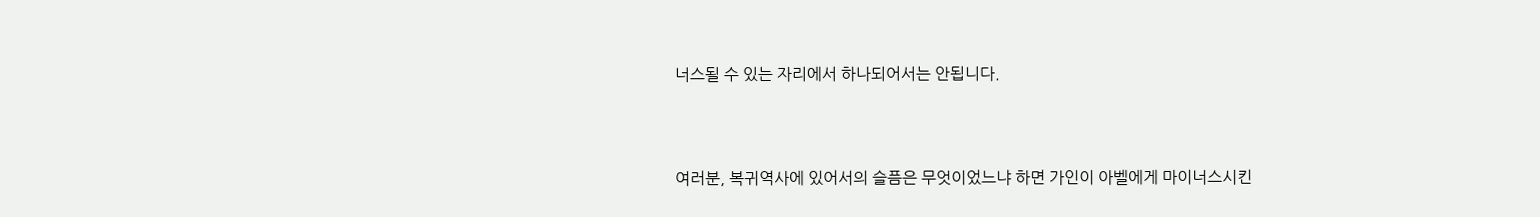너스될 수 있는 자리에서 하나되어서는 안됩니다.



여러분, 복귀역사에 있어서의 슬픔은 무엇이었느냐 하면 가인이 아벨에게 마이너스시킨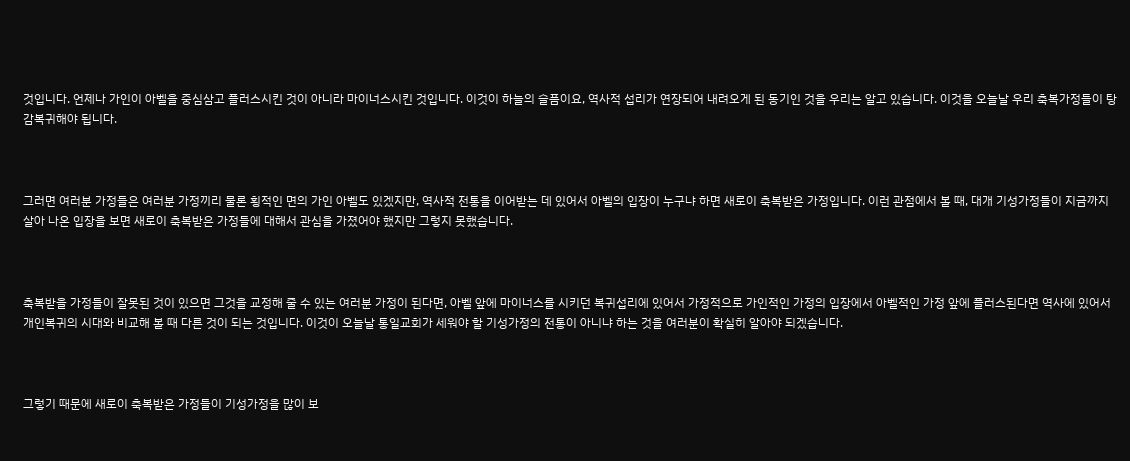것입니다. 언제나 가인이 아벨을 중심삼고 플러스시킨 것이 아니라 마이너스시킨 것입니다. 이것이 하늘의 슬픔이요, 역사적 섭리가 연장되어 내려오게 된 동기인 것을 우리는 알고 있습니다. 이것을 오늘날 우리 축복가정들이 탕감복귀해야 됩니다.



그러면 여러분 가정들은 여러분 가정끼리 물론 횡적인 면의 가인 아벨도 있겠지만, 역사적 전통을 이어받는 데 있어서 아벨의 입장이 누구냐 하면 새로이 축복받은 가정입니다. 이런 관점에서 볼 때, 대개 기성가정들이 지금까지 살아 나온 입장을 보면 새로이 축복받은 가정들에 대해서 관심을 가졌어야 했지만 그렇지 못했습니다.



축복받을 가정들이 잘못된 것이 있으면 그것을 교정해 줄 수 있는 여러분 가정이 된다면, 아벨 앞에 마이너스를 시키던 복귀섭리에 있어서 가정적으로 가인적인 가정의 입장에서 아벨적인 가정 앞에 플러스된다면 역사에 있어서 개인복귀의 시대와 비교해 볼 때 다른 것이 되는 것입니다. 이것이 오늘날 통일교회가 세워야 할 기성가정의 전통이 아니냐 하는 것을 여러분이 확실히 알아야 되겠습니다.



그렇기 때문에 새로이 축복받은 가정들이 기성가정을 많이 보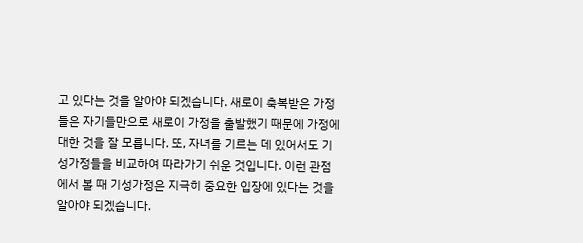고 있다는 것을 알아야 되겠습니다. 새로이 축복받은 가정들은 자기들만으로 새로이 가정을 출발했기 때문에 가정에 대한 것을 잘 모릅니다. 또, 자녀를 기르는 데 있어서도 기성가정들을 비교하여 따라가기 쉬운 것입니다. 이런 관점에서 볼 때 기성가정은 지극히 중요한 입장에 있다는 것을 알아야 되겠습니다.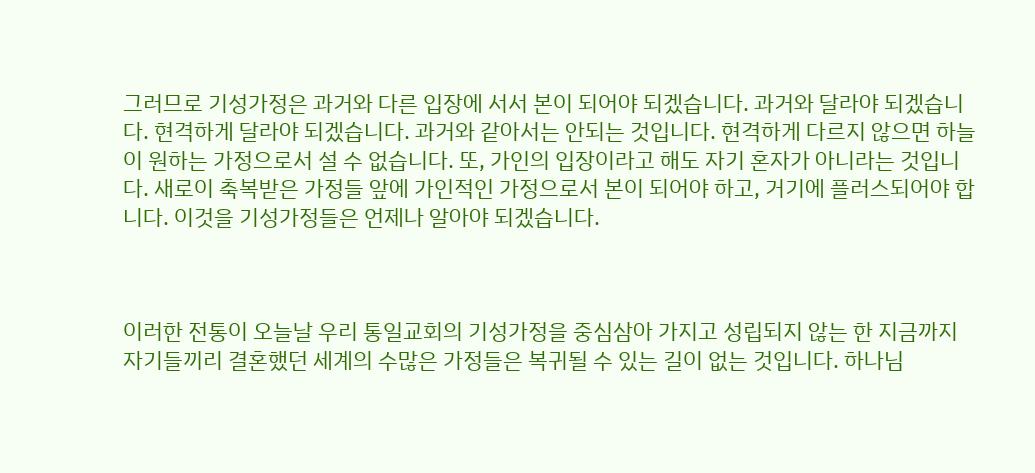그러므로 기성가정은 과거와 다른 입장에 서서 본이 되어야 되겠습니다. 과거와 달라야 되겠습니다. 현격하게 달라야 되겠습니다. 과거와 같아서는 안되는 것입니다. 현격하게 다르지 않으면 하늘이 원하는 가정으로서 설 수 없습니다. 또, 가인의 입장이라고 해도 자기 혼자가 아니라는 것입니다. 새로이 축복받은 가정들 앞에 가인적인 가정으로서 본이 되어야 하고, 거기에 플러스되어야 합니다. 이것을 기성가정들은 언제나 알아야 되겠습니다.



이러한 전통이 오늘날 우리 통일교회의 기성가정을 중심삼아 가지고 성립되지 않는 한 지금까지 자기들끼리 결혼했던 세계의 수많은 가정들은 복귀될 수 있는 길이 없는 것입니다. 하나님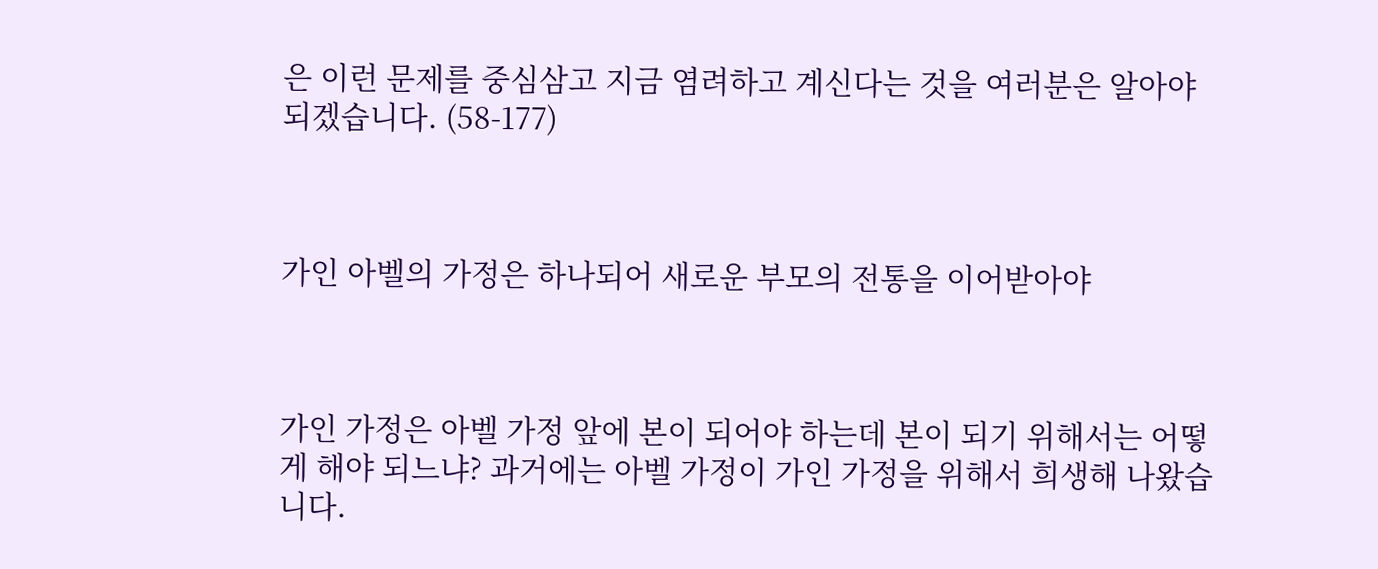은 이런 문제를 중심삼고 지금 염려하고 계신다는 것을 여러분은 알아야 되겠습니다. (58-177)



가인 아벨의 가정은 하나되어 새로운 부모의 전통을 이어받아야



가인 가정은 아벨 가정 앞에 본이 되어야 하는데 본이 되기 위해서는 어떻게 해야 되느냐? 과거에는 아벨 가정이 가인 가정을 위해서 희생해 나왔습니다.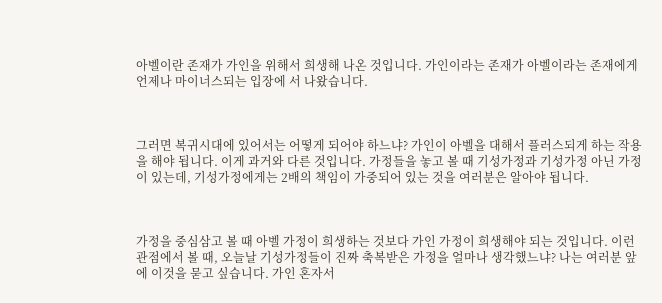아벨이란 존재가 가인을 위해서 희생해 나온 것입니다. 가인이라는 존재가 아벨이라는 존재에게 언제나 마이너스되는 입장에 서 나왔습니다.



그러면 복귀시대에 있어서는 어떻게 되어야 하느냐? 가인이 아벨을 대해서 플러스되게 하는 작용을 해야 됩니다. 이게 과거와 다른 것입니다. 가정들을 놓고 볼 때 기성가정과 기성가정 아닌 가정이 있는데, 기성가정에게는 2배의 책임이 가중되어 있는 것을 여러분은 알아야 됩니다.



가정을 중심삼고 볼 때 아벨 가정이 희생하는 것보다 가인 가정이 희생해야 되는 것입니다. 이런 관점에서 볼 때, 오늘날 기성가정들이 진짜 축복받은 가정을 얼마나 생각했느냐? 나는 여러분 앞에 이것을 묻고 싶습니다. 가인 혼자서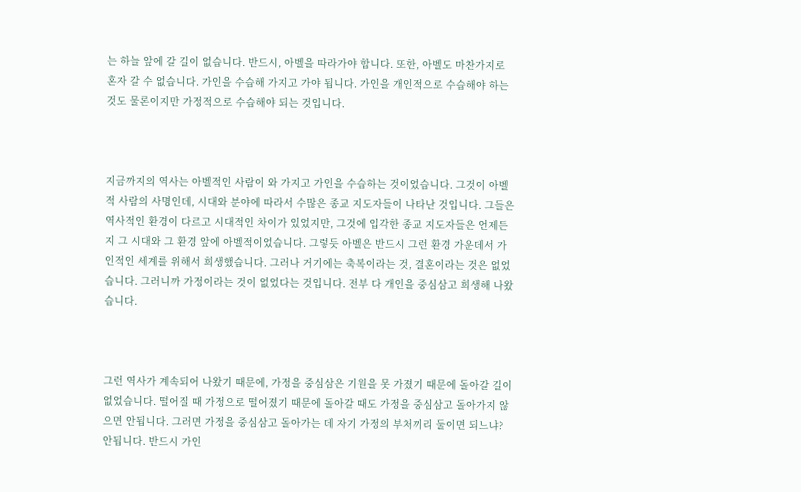는 하늘 앞에 갈 길이 없습니다. 반드시, 아벨을 따라가야 합니다. 또한, 아벨도 마찬가지로 혼자 갈 수 없습니다. 가인을 수습해 가지고 가야 됩니다. 가인을 개인적으로 수습해야 하는 것도 물론이지만 가정적으로 수습해야 되는 것입니다.



지금까지의 역사는 아벨적인 사람이 와 가지고 가인을 수습하는 것이었습니다. 그것이 아벨적 사람의 사명인데, 시대와 분야에 따라서 수많은 종교 지도자들이 나타난 것입니다. 그들은 역사적인 환경이 다르고 시대적인 차이가 있었지만, 그것에 입각한 종교 지도자들은 언제든지 그 시대와 그 환경 앞에 아벨적이었습니다. 그렇듯 아벨은 반드시 그런 환경 가운데서 가인적인 세계를 위해서 희생했습니다. 그러나 거기에는 축복이라는 것, 결혼이라는 것은 없었습니다. 그러니까 가정이라는 것이 없었다는 것입니다. 전부 다 개인을 중심삼고 희생해 나왔습니다.



그런 역사가 계속되어 나왔기 때문에, 가정을 중심삼은 기원을 못 가졌기 때문에 돌아갈 길이 없었습니다. 떨어질 때 가정으로 떨어졌기 때문에 돌아갈 때도 가정을 중심삼고 돌아가지 않으면 안됩니다. 그러면 가정을 중심삼고 돌아가는 데 자기 가정의 부처끼리 둘이면 되느냐? 안됩니다. 반드시 가인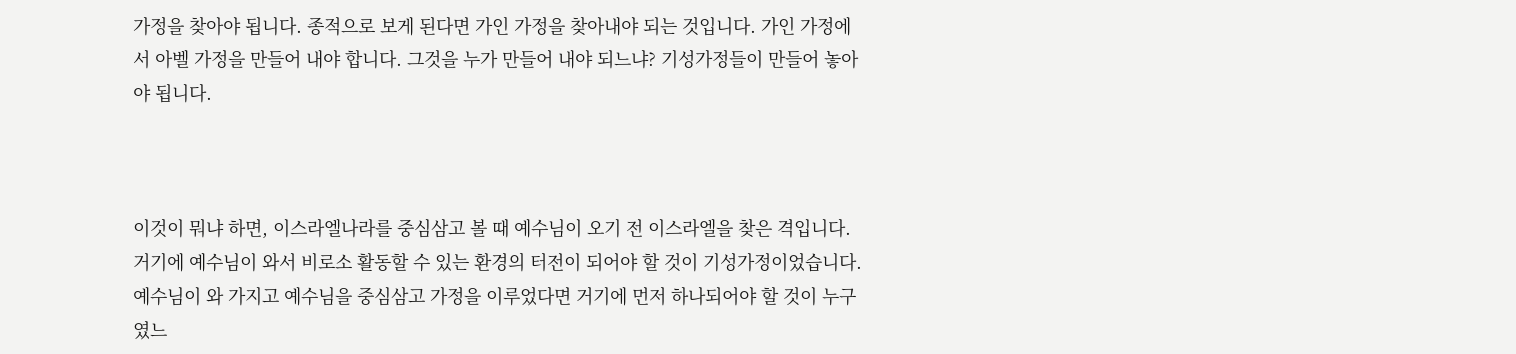가정을 찾아야 됩니다. 종적으로 보게 된다면 가인 가정을 찾아내야 되는 것입니다. 가인 가정에서 아벨 가정을 만들어 내야 합니다. 그것을 누가 만들어 내야 되느냐? 기성가정들이 만들어 놓아야 됩니다.



이것이 뭐냐 하면, 이스라엘나라를 중심삼고 볼 때 예수님이 오기 전 이스라엘을 찾은 격입니다. 거기에 예수님이 와서 비로소 활동할 수 있는 환경의 터전이 되어야 할 것이 기성가정이었습니다. 예수님이 와 가지고 예수님을 중심삼고 가정을 이루었다면 거기에 먼저 하나되어야 할 것이 누구였느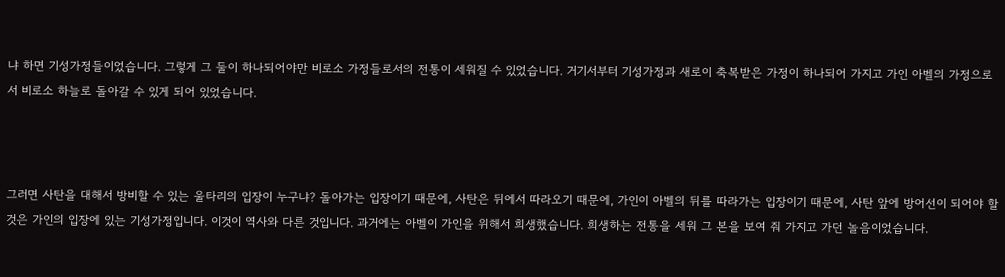냐 하면 기성가정들이었습니다. 그렇게 그 둘이 하나되어야만 비로소 가정들로서의 전통이 세워질 수 있었습니다. 거기서부터 기성가정과 새로이 축복받은 가정이 하나되어 가지고 가인 아벨의 가정으로서 비로소 하늘로 돌아갈 수 있게 되어 있었습니다.



그러면 사탄을 대해서 방비할 수 있는 울타리의 입장이 누구냐? 돌아가는 입장이기 때문에, 사탄은 뒤에서 따라오기 때문에, 가인이 아벨의 뒤를 따라가는 입장이기 때문에, 사탄 앞에 방어선이 되어야 할 것은 가인의 입장에 있는 기성가정입니다. 이것이 역사와 다른 것입니다. 과거에는 아벨이 가인을 위해서 희생했습니다. 희생하는 전통을 세워 그 본을 보여 줘 가지고 가던 놀음이었습니다.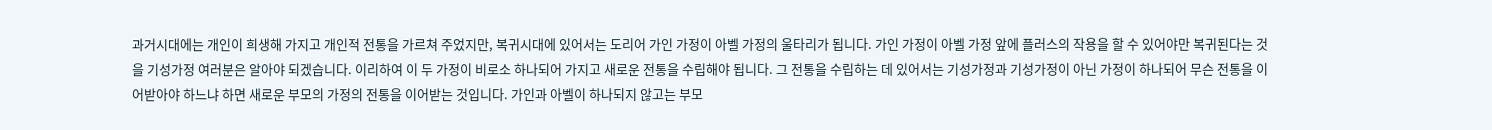과거시대에는 개인이 희생해 가지고 개인적 전통을 가르쳐 주었지만, 복귀시대에 있어서는 도리어 가인 가정이 아벨 가정의 울타리가 됩니다. 가인 가정이 아벨 가정 앞에 플러스의 작용을 할 수 있어야만 복귀된다는 것을 기성가정 여러분은 알아야 되겠습니다. 이리하여 이 두 가정이 비로소 하나되어 가지고 새로운 전통을 수립해야 됩니다. 그 전통을 수립하는 데 있어서는 기성가정과 기성가정이 아닌 가정이 하나되어 무슨 전통을 이어받아야 하느냐 하면 새로운 부모의 가정의 전통을 이어받는 것입니다. 가인과 아벨이 하나되지 않고는 부모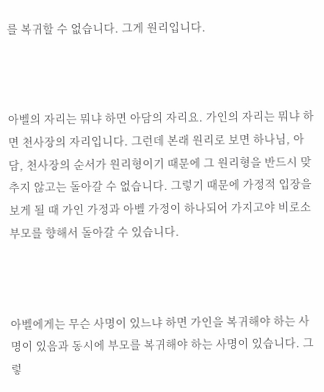를 복귀할 수 없습니다. 그게 원리입니다.



아벨의 자리는 뭐냐 하면 아담의 자리요. 가인의 자리는 뭐냐 하면 천사장의 자리입니다. 그런데 본래 원리로 보면 하나님, 아담, 천사장의 순서가 원리형이기 때문에 그 원리형을 반드시 맞추지 않고는 돌아갈 수 없습니다. 그렇기 때문에 가정적 입장을 보게 될 때 가인 가정과 아벨 가정이 하나되어 가지고야 비로소 부모를 향해서 돌아갈 수 있습니다.



아벨에게는 무슨 사명이 있느냐 하면 가인을 복귀해야 하는 사명이 있음과 동시에 부모를 복귀해야 하는 사명이 있습니다. 그렇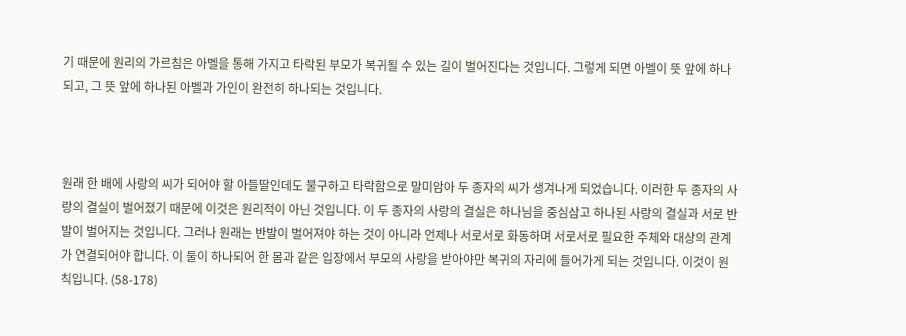기 때문에 원리의 가르침은 아벨을 통해 가지고 타락된 부모가 복귀될 수 있는 길이 벌어진다는 것입니다. 그렇게 되면 아벨이 뜻 앞에 하나되고, 그 뜻 앞에 하나된 아벨과 가인이 완전히 하나되는 것입니다.



원래 한 배에 사랑의 씨가 되어야 할 아들딸인데도 불구하고 타락함으로 말미암아 두 종자의 씨가 생겨나게 되었습니다. 이러한 두 종자의 사랑의 결실이 벌어졌기 때문에 이것은 원리적이 아닌 것입니다. 이 두 종자의 사랑의 결실은 하나님을 중심삼고 하나된 사랑의 결실과 서로 반발이 벌어지는 것입니다. 그러나 원래는 반발이 벌어져야 하는 것이 아니라 언제나 서로서로 화동하며 서로서로 필요한 주체와 대상의 관계가 연결되어야 합니다. 이 둘이 하나되어 한 몸과 같은 입장에서 부모의 사랑을 받아야만 복귀의 자리에 들어가게 되는 것입니다. 이것이 원칙입니다. (58-178)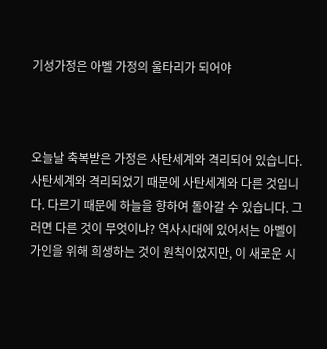기성가정은 아벨 가정의 울타리가 되어야



오늘날 축복받은 가정은 사탄세계와 격리되어 있습니다. 사탄세계와 격리되었기 때문에 사탄세계와 다른 것입니다. 다르기 때문에 하늘을 향하여 돌아갈 수 있습니다. 그러면 다른 것이 무엇이냐? 역사시대에 있어서는 아벨이 가인을 위해 희생하는 것이 원칙이었지만, 이 새로운 시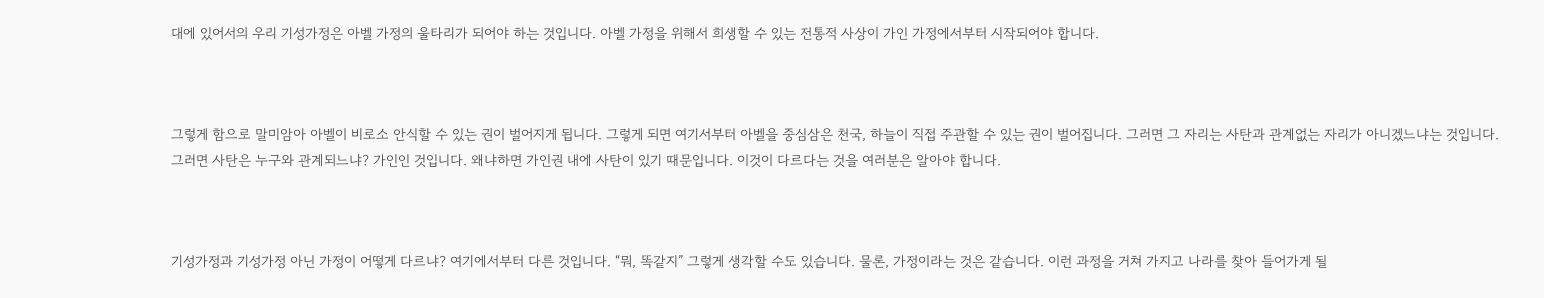대에 있어서의 우리 기성가정은 아벨 가정의 울타리가 되어야 하는 것입니다. 아벨 가정을 위해서 희생할 수 있는 전통적 사상이 가인 가정에서부터 시작되어야 합니다.



그렇게 함으로 말미암아 아벨이 비로소 안식할 수 있는 권이 벌어지게 됩니다. 그렇게 되면 여기서부터 아벨을 중심삼은 천국, 하늘이 직접 주관할 수 있는 권이 벌어집니다. 그러면 그 자리는 사탄과 관계없는 자리가 아니겠느냐는 것입니다. 그러면 사탄은 누구와 관계되느냐? 가인인 것입니다. 왜냐하면 가인권 내에 사탄이 있기 때문입니다. 이것이 다르다는 것을 여러분은 알아야 합니다.



기성가정과 기성가정 아닌 가정이 어떻게 다르냐? 여기에서부터 다른 것입니다. “뭐, 똑같지” 그렇게 생각할 수도 있습니다. 물론, 가정이라는 것은 같습니다. 이런 과정을 거쳐 가지고 나라를 찾아 들어가게 될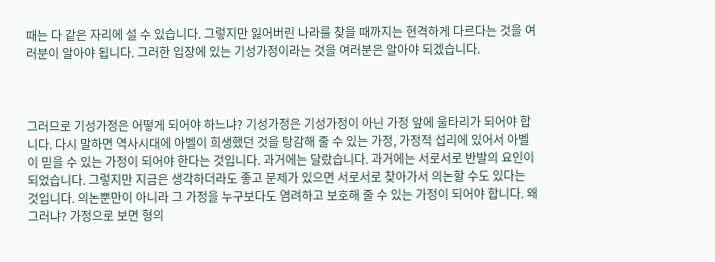때는 다 같은 자리에 설 수 있습니다. 그렇지만 잃어버린 나라를 찾을 때까지는 현격하게 다르다는 것을 여러분이 알아야 됩니다. 그러한 입장에 있는 기성가정이라는 것을 여러분은 알아야 되겠습니다.



그러므로 기성가정은 어떻게 되어야 하느냐? 기성가정은 기성가정이 아닌 가정 앞에 울타리가 되어야 합니다. 다시 말하면 역사시대에 아벨이 희생했던 것을 탕감해 줄 수 있는 가정, 가정적 섭리에 있어서 아벨이 믿을 수 있는 가정이 되어야 한다는 것입니다. 과거에는 달랐습니다. 과거에는 서로서로 반발의 요인이 되었습니다. 그렇지만 지금은 생각하더라도 좋고 문제가 있으면 서로서로 찾아가서 의논할 수도 있다는 것입니다. 의논뿐만이 아니라 그 가정을 누구보다도 염려하고 보호해 줄 수 있는 가정이 되어야 합니다. 왜 그러냐? 가정으로 보면 형의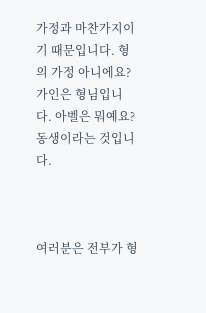가정과 마찬가지이기 때문입니다. 형의 가정 아니에요? 가인은 형님입니다. 아벨은 뭐예요? 동생이라는 것입니다.



여러분은 전부가 형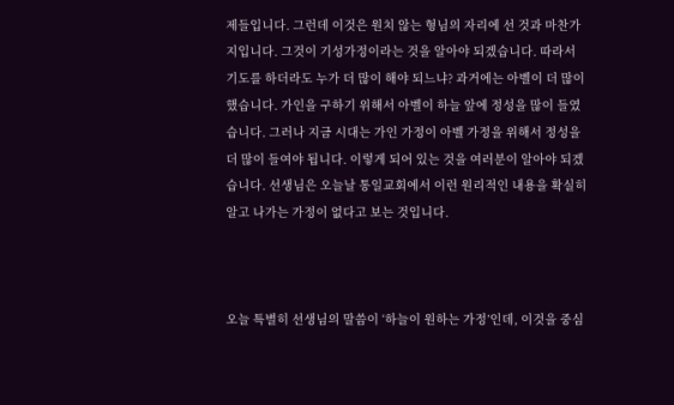제들입니다. 그런데 이것은 원치 않는 형님의 자리에 선 것과 마찬가지입니다. 그것이 기성가정이라는 것을 알아야 되겠습니다. 따라서 기도를 하더라도 누가 더 많이 해야 되느냐? 과거에는 아벨이 더 많이 했습니다. 가인을 구하기 위해서 아벨이 하늘 앞에 정성을 많이 들였습니다. 그러나 지금 시대는 가인 가정이 아벨 가정을 위해서 정성을 더 많이 들여야 됩니다. 이렇게 되어 있는 것을 여러분이 알아야 되겠습니다. 선생님은 오늘날 통일교회에서 이런 원리적인 내용을 확실히 알고 나가는 가정이 없다고 보는 것입니다.



오늘 특별히 선생님의 말씀이 ‘하늘이 원하는 가정’인데, 이것을 중심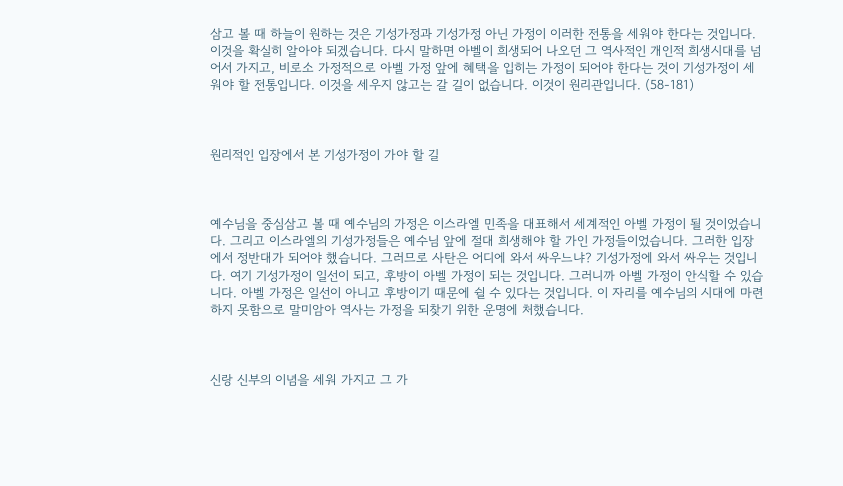삼고 볼 때 하늘이 원하는 것은 기성가정과 기성가정 아닌 가정이 이러한 전통을 세워야 한다는 것입니다. 이것을 확실히 알아야 되겠습니다. 다시 말하면 아벨이 희생되어 나오던 그 역사적인 개인적 희생시대를 넘어서 가지고, 비로소 가정적으로 아벨 가정 앞에 혜택을 입히는 가정이 되어야 한다는 것이 기성가정이 세워야 할 전통입니다. 이것을 세우지 않고는 갈 길이 없습니다. 이것이 원리관입니다. (58-181)



원리적인 입장에서 본 기성가정이 가야 할 길



예수님을 중심삼고 볼 때 예수님의 가정은 이스라엘 민족을 대표해서 세계적인 아벨 가정이 될 것이었습니다. 그리고 이스라엘의 기성가정들은 예수님 앞에 절대 희생해야 할 가인 가정들이었습니다. 그러한 입장에서 정반대가 되어야 했습니다. 그러므로 사탄은 어디에 와서 싸우느냐? 기성가정에 와서 싸우는 것입니다. 여기 기성가정이 일선이 되고, 후방이 아벨 가정이 되는 것입니다. 그러니까 아벨 가정이 안식할 수 있습니다. 아벨 가정은 일선이 아니고 후방이기 때문에 쉴 수 있다는 것입니다. 이 자리를 예수님의 시대에 마련하지 못함으로 말미암아 역사는 가정을 되찾기 위한 운명에 처했습니다.



신랑 신부의 이념을 세워 가지고 그 가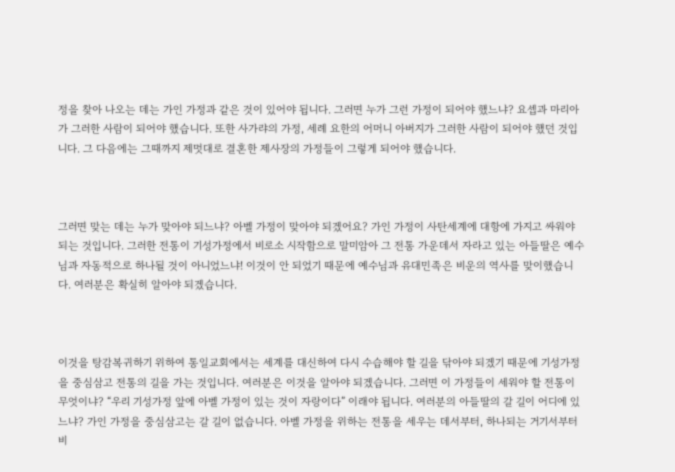정을 찾아 나오는 데는 가인 가정과 같은 것이 있어야 됩니다. 그러면 누가 그런 가정이 되어야 했느냐? 요셉과 마리아가 그러한 사람이 되어야 했습니다. 또한 사가랴의 가정, 세례 요한의 어머니 아버지가 그러한 사람이 되어야 했던 것입니다. 그 다음에는 그때까지 제멋대로 결혼한 제사장의 가정들이 그렇게 되어야 했습니다.



그러면 맞는 데는 누가 맞아야 되느냐? 아벨 가정이 맞아야 되겠어요? 가인 가정이 사탄세계에 대항에 가지고 싸워야 되는 것입니다. 그러한 전통이 기성가정에서 비로소 시작함으로 말미암아 그 전통 가운데서 자라고 있는 아들딸은 예수님과 자동적으로 하나될 것이 아니었느냐! 이것이 안 되었기 때문에 예수님과 유대민족은 비운의 역사를 맞이했습니다. 여러분은 확실히 알아야 되겠습니다.



이것을 탕감복귀하기 위하여 통일교회에서는 세계를 대신하여 다시 수습해야 할 길을 닦아야 되겠기 때문에 기성가정을 중심삼고 전통의 길을 가는 것입니다. 여러분은 이것을 알아야 되겠습니다. 그러면 이 가정들이 세워야 할 전통이 무엇이냐? “우리 기성가정 앞에 아벨 가정이 있는 것이 자랑이다” 이래야 됩니다. 여러분의 아들딸의 갈 길이 어디에 있느냐? 가인 가정을 중심삼고는 갈 길이 없습니다. 아벨 가정을 위하는 전통을 세우는 데서부터, 하나되는 거기서부터 비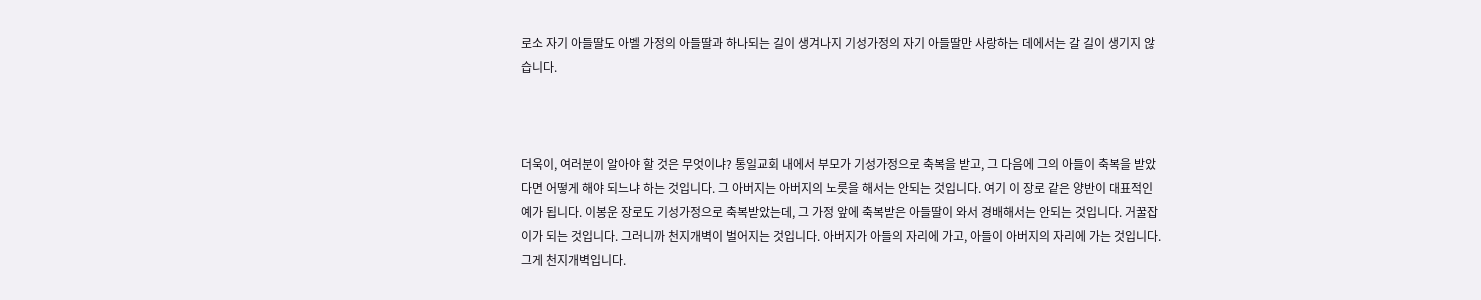로소 자기 아들딸도 아벨 가정의 아들딸과 하나되는 길이 생겨나지 기성가정의 자기 아들딸만 사랑하는 데에서는 갈 길이 생기지 않습니다.



더욱이, 여러분이 알아야 할 것은 무엇이냐? 통일교회 내에서 부모가 기성가정으로 축복을 받고, 그 다음에 그의 아들이 축복을 받았다면 어떻게 해야 되느냐 하는 것입니다. 그 아버지는 아버지의 노릇을 해서는 안되는 것입니다. 여기 이 장로 같은 양반이 대표적인 예가 됩니다. 이봉운 장로도 기성가정으로 축복받았는데, 그 가정 앞에 축복받은 아들딸이 와서 경배해서는 안되는 것입니다. 거꿀잡이가 되는 것입니다. 그러니까 천지개벽이 벌어지는 것입니다. 아버지가 아들의 자리에 가고, 아들이 아버지의 자리에 가는 것입니다. 그게 천지개벽입니다.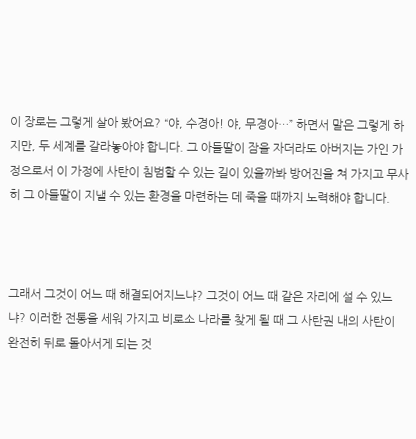이 장로는 그렇게 살아 봤어요? “야, 수경아! 야, 무경아…” 하면서 말은 그렇게 하지만, 두 세계를 갈라놓아야 합니다. 그 아들딸이 잠을 자더라도 아버지는 가인 가정으로서 이 가정에 사탄이 침범할 수 있는 길이 있을까봐 방어진을 쳐 가지고 무사히 그 아들딸이 지낼 수 있는 환경을 마련하는 데 죽을 때까지 노력해야 합니다.



그래서 그것이 어느 때 해결되어지느냐? 그것이 어느 때 같은 자리에 설 수 있느냐? 이러한 전통을 세워 가지고 비로소 나라를 찾게 될 때 그 사탄권 내의 사탄이 완전히 뒤로 돌아서게 되는 것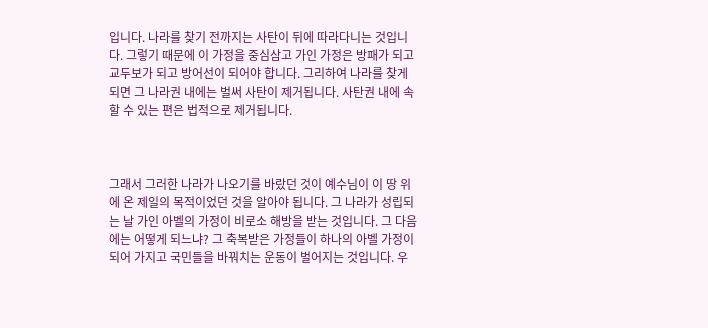입니다. 나라를 찾기 전까지는 사탄이 뒤에 따라다니는 것입니다. 그렇기 때문에 이 가정을 중심삼고 가인 가정은 방패가 되고 교두보가 되고 방어선이 되어야 합니다. 그리하여 나라를 찾게 되면 그 나라권 내에는 벌써 사탄이 제거됩니다. 사탄권 내에 속할 수 있는 편은 법적으로 제거됩니다.



그래서 그러한 나라가 나오기를 바랐던 것이 예수님이 이 땅 위에 온 제일의 목적이었던 것을 알아야 됩니다. 그 나라가 성립되는 날 가인 아벨의 가정이 비로소 해방을 받는 것입니다. 그 다음에는 어떻게 되느냐? 그 축복받은 가정들이 하나의 아벨 가정이 되어 가지고 국민들을 바꿔치는 운동이 벌어지는 것입니다. 우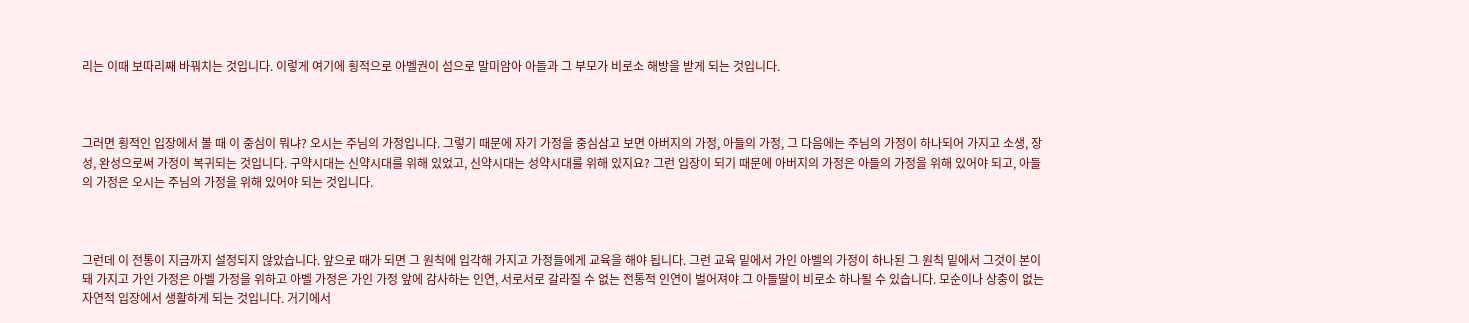리는 이때 보따리째 바꿔치는 것입니다. 이렇게 여기에 횡적으로 아벨권이 섬으로 말미암아 아들과 그 부모가 비로소 해방을 받게 되는 것입니다.



그러면 횡적인 입장에서 볼 때 이 중심이 뭐냐? 오시는 주님의 가정입니다. 그렇기 때문에 자기 가정을 중심삼고 보면 아버지의 가정, 아들의 가정, 그 다음에는 주님의 가정이 하나되어 가지고 소생, 장성, 완성으로써 가정이 복귀되는 것입니다. 구약시대는 신약시대를 위해 있었고, 신약시대는 성약시대를 위해 있지요? 그런 입장이 되기 때문에 아버지의 가정은 아들의 가정을 위해 있어야 되고, 아들의 가정은 오시는 주님의 가정을 위해 있어야 되는 것입니다.



그런데 이 전통이 지금까지 설정되지 않았습니다. 앞으로 때가 되면 그 원칙에 입각해 가지고 가정들에게 교육을 해야 됩니다. 그런 교육 밑에서 가인 아벨의 가정이 하나된 그 원칙 밑에서 그것이 본이 돼 가지고 가인 가정은 아벨 가정을 위하고 아벨 가정은 가인 가정 앞에 감사하는 인연, 서로서로 갈라질 수 없는 전통적 인연이 벌어져야 그 아들딸이 비로소 하나될 수 있습니다. 모순이나 상충이 없는 자연적 입장에서 생활하게 되는 것입니다. 거기에서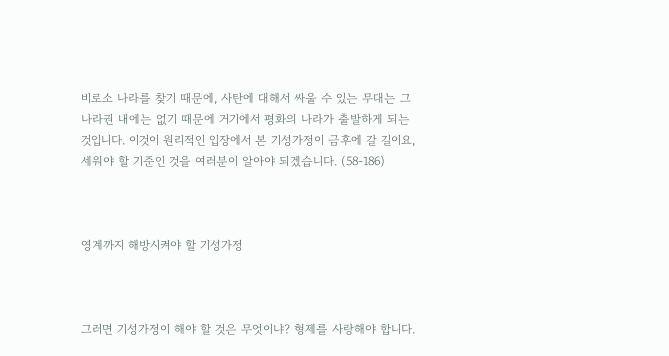비로소 나라를 찾기 때문에, 사탄에 대해서 싸울 수 있는 무대는 그 나라권 내에는 없기 때문에 거기에서 평화의 나라가 출발하게 되는 것입니다. 이것이 원리적인 입장에서 본 기성가정이 금후에 갈 길이요, 세워야 할 기준인 것을 여러분이 알아야 되겠습니다. (58-186)



영계까지 해방시켜야 할 기성가정



그러면 기성가정이 해야 할 것은 무엇이냐? 형제를 사랑해야 합니다.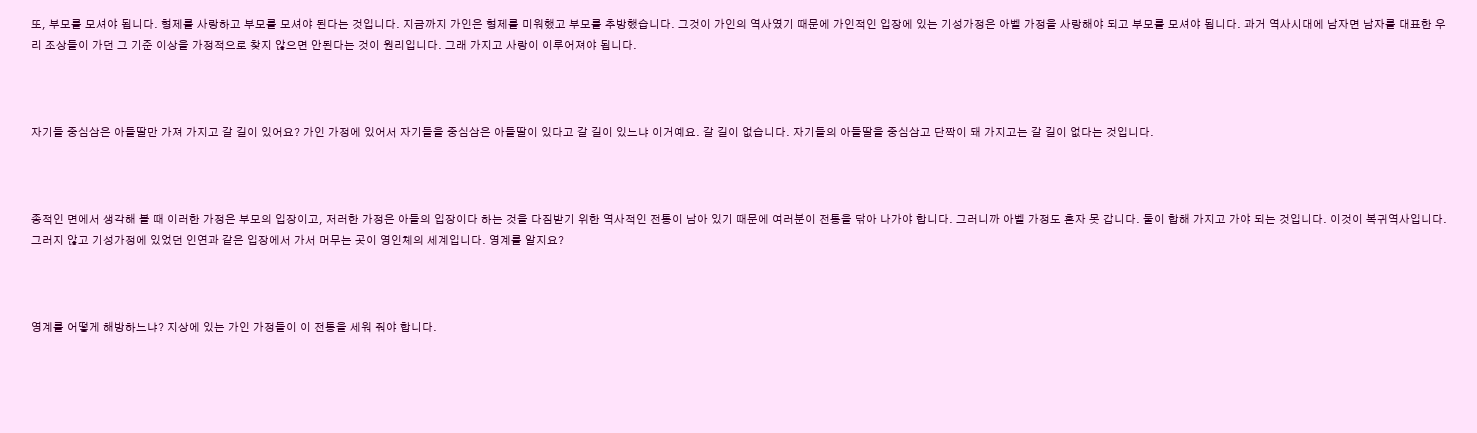또, 부모를 모셔야 됩니다. 형제를 사랑하고 부모를 모셔야 된다는 것입니다. 지금까지 가인은 형제를 미워했고 부모를 추방했습니다. 그것이 가인의 역사였기 때문에 가인적인 입장에 있는 기성가정은 아벨 가정을 사랑해야 되고 부모를 모셔야 됩니다. 과거 역사시대에 남자면 남자를 대표한 우리 조상들이 가던 그 기준 이상을 가정적으로 찾지 않으면 안된다는 것이 원리입니다. 그래 가지고 사랑이 이루어져야 됩니다.



자기들 중심삼은 아들딸만 가져 가지고 갈 길이 있어요? 가인 가정에 있어서 자기들을 중심삼은 아들딸이 있다고 갈 길이 있느냐 이거예요. 갈 길이 없습니다. 자기들의 아들딸을 중심삼고 단짝이 돼 가지고는 갈 길이 없다는 것입니다.



종적인 면에서 생각해 볼 때 이러한 가정은 부모의 입장이고, 저러한 가정은 아들의 입장이다 하는 것을 다짐받기 위한 역사적인 전통이 남아 있기 때문에 여러분이 전통을 닦아 나가야 합니다. 그러니까 아벨 가정도 혼자 못 갑니다. 둘이 합해 가지고 가야 되는 것입니다. 이것이 복귀역사입니다. 그러지 않고 기성가정에 있었던 인연과 같은 입장에서 가서 머무는 곳이 영인체의 세계입니다. 영계를 알지요?



영계를 어떻게 해방하느냐? 지상에 있는 가인 가정들이 이 전통을 세워 줘야 합니다.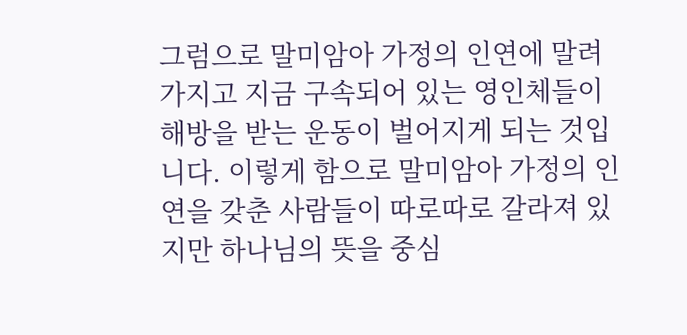그럼으로 말미암아 가정의 인연에 말려 가지고 지금 구속되어 있는 영인체들이 해방을 받는 운동이 벌어지게 되는 것입니다. 이렇게 함으로 말미암아 가정의 인연을 갖춘 사람들이 따로따로 갈라져 있지만 하나님의 뜻을 중심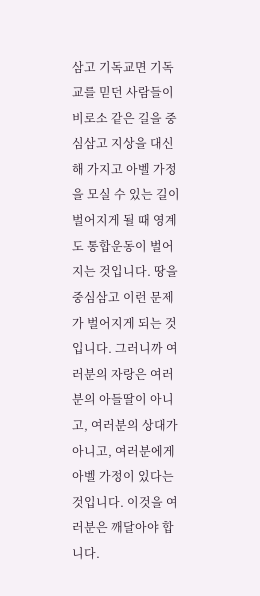삼고 기독교면 기독교를 믿던 사람들이 비로소 같은 길을 중심삼고 지상을 대신해 가지고 아벨 가정을 모실 수 있는 길이 벌어지게 될 때 영계도 통합운동이 벌어지는 것입니다. 땅을 중심삼고 이런 문제가 벌어지게 되는 것입니다. 그러니까 여러분의 자랑은 여러분의 아들딸이 아니고, 여러분의 상대가 아니고, 여러분에게 아벨 가정이 있다는 것입니다. 이것을 여러분은 깨달아야 합니다.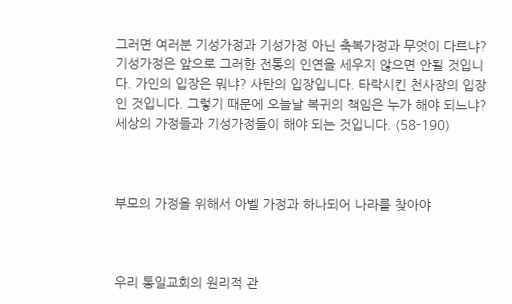그러면 여러분 기성가정과 기성가정 아닌 축복가정과 무엇이 다르냐? 기성가정은 앞으로 그러한 전통의 인연을 세우지 않으면 안될 것입니다. 가인의 입장은 뭐냐? 사탄의 입장입니다. 타락시킨 천사장의 입장인 것입니다. 그렇기 때문에 오늘날 복귀의 책임은 누가 해야 되느냐? 세상의 가정들과 기성가정들이 해야 되는 것입니다. (58-190)



부모의 가정을 위해서 아벨 가정과 하나되어 나라를 찾아야



우리 통일교회의 원리적 관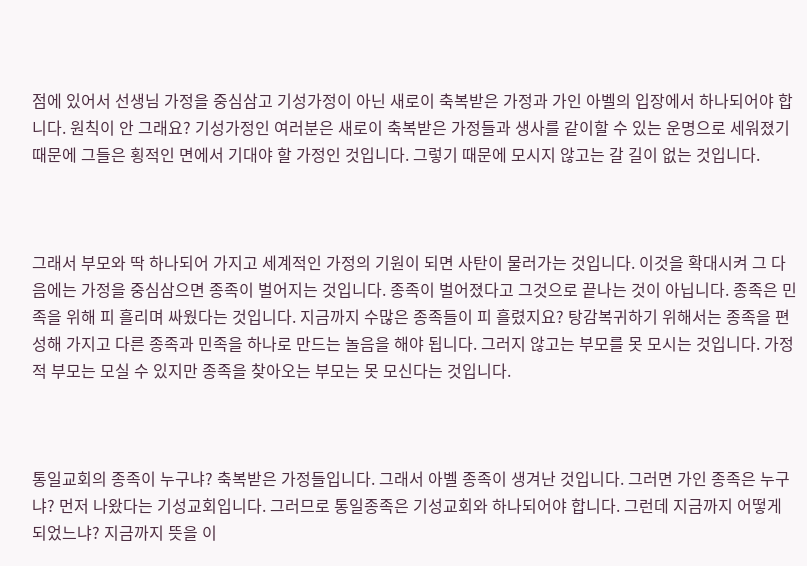점에 있어서 선생님 가정을 중심삼고 기성가정이 아닌 새로이 축복받은 가정과 가인 아벨의 입장에서 하나되어야 합니다. 원칙이 안 그래요? 기성가정인 여러분은 새로이 축복받은 가정들과 생사를 같이할 수 있는 운명으로 세워졌기 때문에 그들은 횡적인 면에서 기대야 할 가정인 것입니다. 그렇기 때문에 모시지 않고는 갈 길이 없는 것입니다.



그래서 부모와 딱 하나되어 가지고 세계적인 가정의 기원이 되면 사탄이 물러가는 것입니다. 이것을 확대시켜 그 다음에는 가정을 중심삼으면 종족이 벌어지는 것입니다. 종족이 벌어졌다고 그것으로 끝나는 것이 아닙니다. 종족은 민족을 위해 피 흘리며 싸웠다는 것입니다. 지금까지 수많은 종족들이 피 흘렸지요? 탕감복귀하기 위해서는 종족을 편성해 가지고 다른 종족과 민족을 하나로 만드는 놀음을 해야 됩니다. 그러지 않고는 부모를 못 모시는 것입니다. 가정적 부모는 모실 수 있지만 종족을 찾아오는 부모는 못 모신다는 것입니다.



통일교회의 종족이 누구냐? 축복받은 가정들입니다. 그래서 아벨 종족이 생겨난 것입니다. 그러면 가인 종족은 누구냐? 먼저 나왔다는 기성교회입니다. 그러므로 통일종족은 기성교회와 하나되어야 합니다. 그런데 지금까지 어떻게 되었느냐? 지금까지 뜻을 이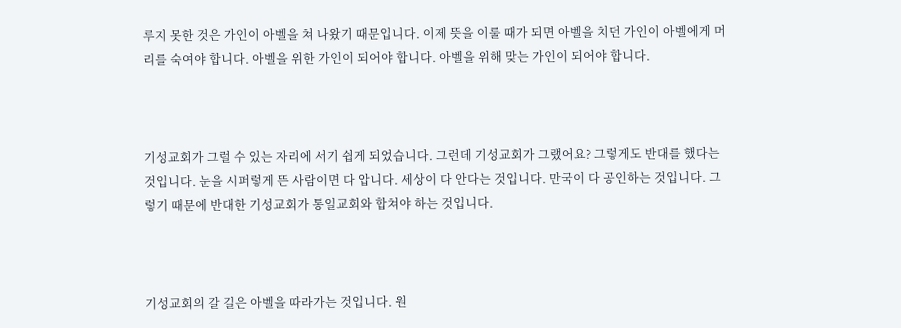루지 못한 것은 가인이 아벨을 쳐 나왔기 때문입니다. 이제 뜻을 이룰 때가 되면 아벨을 치던 가인이 아벨에게 머리를 숙여야 합니다. 아벨을 위한 가인이 되어야 합니다. 아벨을 위해 맞는 가인이 되어야 합니다.



기성교회가 그럴 수 있는 자리에 서기 쉽게 되었습니다. 그런데 기성교회가 그랬어요? 그렇게도 반대를 했다는 것입니다. 눈을 시퍼렇게 뜬 사람이면 다 압니다. 세상이 다 안다는 것입니다. 만국이 다 공인하는 것입니다. 그렇기 때문에 반대한 기성교회가 통일교회와 합쳐야 하는 것입니다.



기성교회의 갈 길은 아벨을 따라가는 것입니다. 원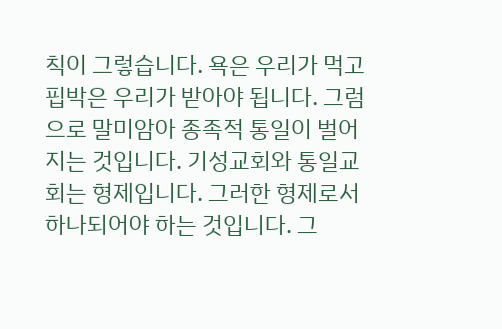칙이 그렇습니다. 욕은 우리가 먹고 핍박은 우리가 받아야 됩니다. 그럼으로 말미암아 종족적 통일이 벌어지는 것입니다. 기성교회와 통일교회는 형제입니다. 그러한 형제로서 하나되어야 하는 것입니다. 그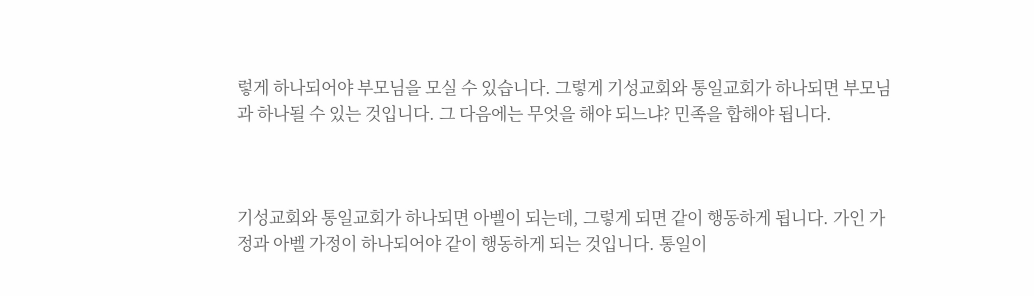렇게 하나되어야 부모님을 모실 수 있습니다. 그렇게 기성교회와 통일교회가 하나되면 부모님과 하나될 수 있는 것입니다. 그 다음에는 무엇을 해야 되느냐? 민족을 합해야 됩니다.



기성교회와 통일교회가 하나되면 아벨이 되는데, 그렇게 되면 같이 행동하게 됩니다. 가인 가정과 아벨 가정이 하나되어야 같이 행동하게 되는 것입니다. 통일이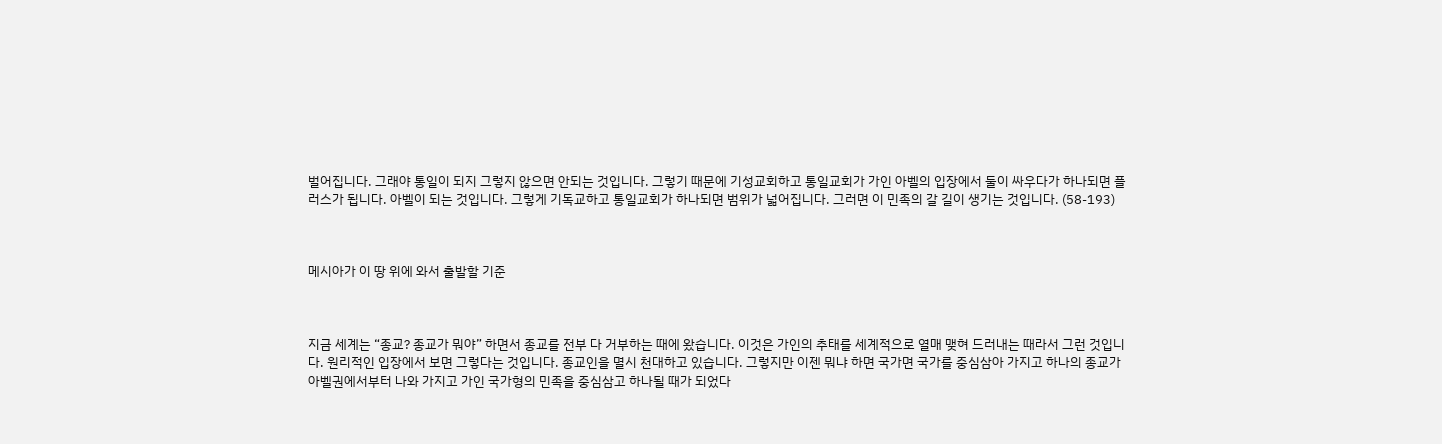벌어집니다. 그래야 통일이 되지 그렇지 않으면 안되는 것입니다. 그렇기 때문에 기성교회하고 통일교회가 가인 아벨의 입장에서 둘이 싸우다가 하나되면 플러스가 됩니다. 아벨이 되는 것입니다. 그렇게 기독교하고 통일교회가 하나되면 범위가 넓어집니다. 그러면 이 민족의 갈 길이 생기는 것입니다. (58-193)



메시아가 이 땅 위에 와서 출발할 기준



지금 세계는 “종교? 종교가 뭐야” 하면서 종교를 전부 다 거부하는 때에 왔습니다. 이것은 가인의 추태를 세계적으로 열매 맺혀 드러내는 때라서 그런 것입니다. 원리적인 입장에서 보면 그렇다는 것입니다. 종교인을 멸시 천대하고 있습니다. 그렇지만 이젠 뭐냐 하면 국가면 국가를 중심삼아 가지고 하나의 종교가 아벨권에서부터 나와 가지고 가인 국가형의 민족을 중심삼고 하나될 때가 되었다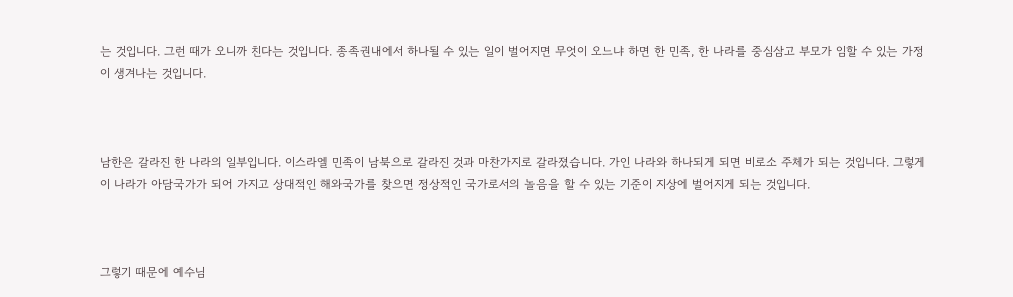는 것입니다. 그런 때가 오니까 친다는 것입니다. 종족권내에서 하나될 수 있는 일이 벌어지면 무엇이 오느냐 하면 한 민족, 한 나라를 중심삼고 부모가 임할 수 있는 가정이 생겨나는 것입니다.



남한은 갈라진 한 나라의 일부입니다. 이스라엘 민족이 남북으로 갈라진 것과 마찬가지로 갈라졌습니다. 가인 나라와 하나되게 되면 비로소 주체가 되는 것입니다. 그렇게 이 나라가 아담국가가 되어 가지고 상대적인 해와국가를 찾으면 정상적인 국가로서의 놀음을 할 수 있는 기준이 지상에 벌어지게 되는 것입니다.



그렇기 때문에 예수님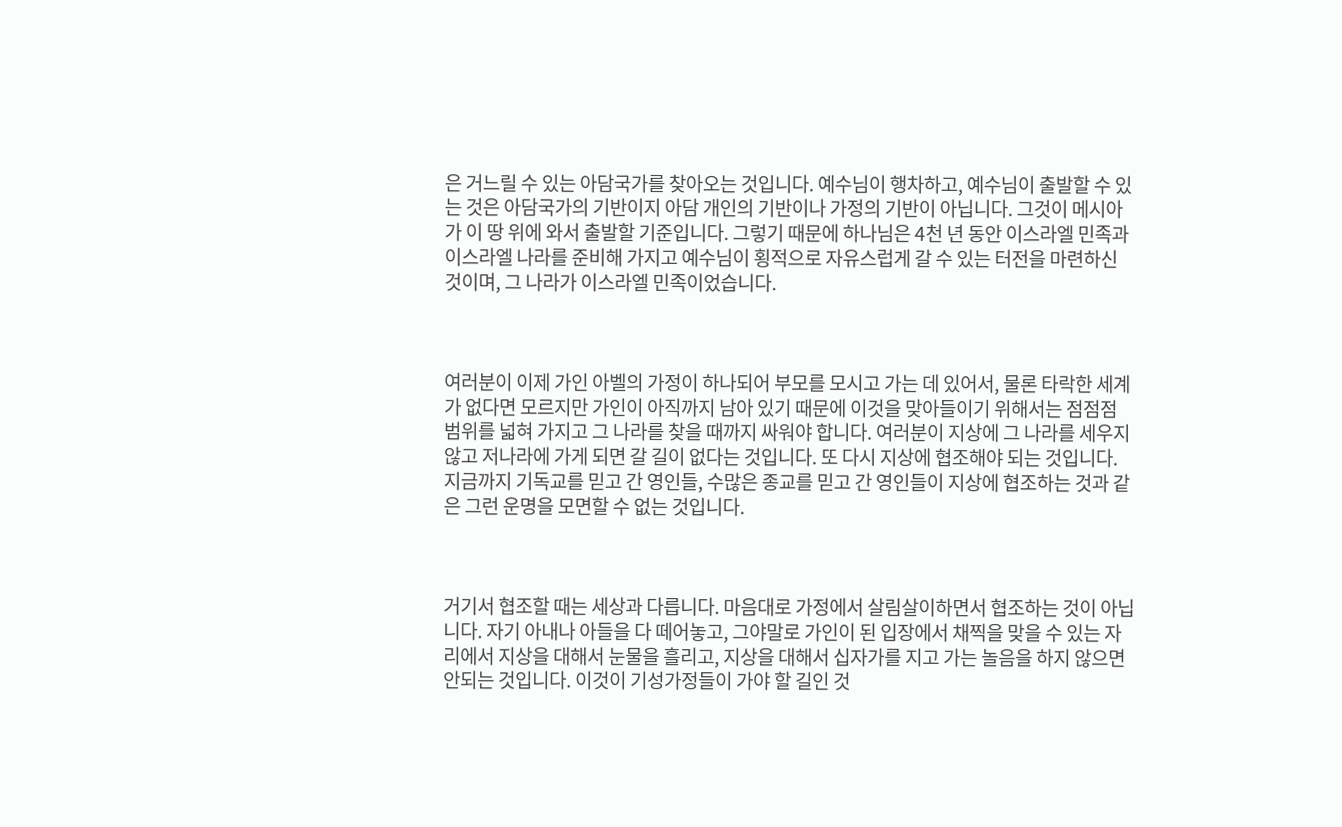은 거느릴 수 있는 아담국가를 찾아오는 것입니다. 예수님이 행차하고, 예수님이 출발할 수 있는 것은 아담국가의 기반이지 아담 개인의 기반이나 가정의 기반이 아닙니다. 그것이 메시아가 이 땅 위에 와서 출발할 기준입니다. 그렇기 때문에 하나님은 4천 년 동안 이스라엘 민족과 이스라엘 나라를 준비해 가지고 예수님이 횡적으로 자유스럽게 갈 수 있는 터전을 마련하신 것이며, 그 나라가 이스라엘 민족이었습니다.



여러분이 이제 가인 아벨의 가정이 하나되어 부모를 모시고 가는 데 있어서, 물론 타락한 세계가 없다면 모르지만 가인이 아직까지 남아 있기 때문에 이것을 맞아들이기 위해서는 점점점 범위를 넓혀 가지고 그 나라를 찾을 때까지 싸워야 합니다. 여러분이 지상에 그 나라를 세우지 않고 저나라에 가게 되면 갈 길이 없다는 것입니다. 또 다시 지상에 협조해야 되는 것입니다. 지금까지 기독교를 믿고 간 영인들, 수많은 종교를 믿고 간 영인들이 지상에 협조하는 것과 같은 그런 운명을 모면할 수 없는 것입니다.



거기서 협조할 때는 세상과 다릅니다. 마음대로 가정에서 살림살이하면서 협조하는 것이 아닙니다. 자기 아내나 아들을 다 떼어놓고, 그야말로 가인이 된 입장에서 채찍을 맞을 수 있는 자리에서 지상을 대해서 눈물을 흘리고, 지상을 대해서 십자가를 지고 가는 놀음을 하지 않으면 안되는 것입니다. 이것이 기성가정들이 가야 할 길인 것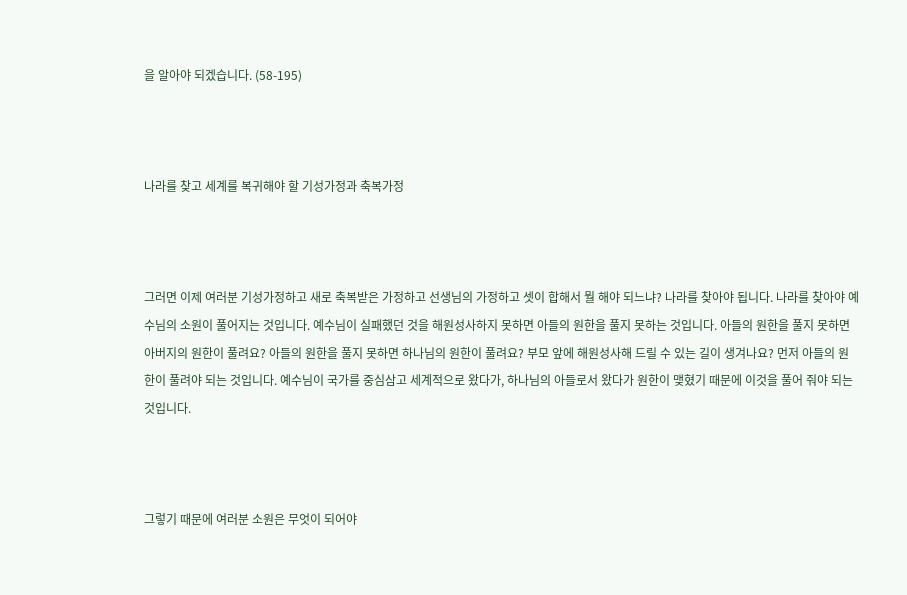을 알아야 되겠습니다. (58-195)



나라를 찾고 세계를 복귀해야 할 기성가정과 축복가정



그러면 이제 여러분 기성가정하고 새로 축복받은 가정하고 선생님의 가정하고 셋이 합해서 뭘 해야 되느냐? 나라를 찾아야 됩니다. 나라를 찾아야 예수님의 소원이 풀어지는 것입니다. 예수님이 실패했던 것을 해원성사하지 못하면 아들의 원한을 풀지 못하는 것입니다. 아들의 원한을 풀지 못하면 아버지의 원한이 풀려요? 아들의 원한을 풀지 못하면 하나님의 원한이 풀려요? 부모 앞에 해원성사해 드릴 수 있는 길이 생겨나요? 먼저 아들의 원한이 풀려야 되는 것입니다. 예수님이 국가를 중심삼고 세계적으로 왔다가, 하나님의 아들로서 왔다가 원한이 맺혔기 때문에 이것을 풀어 줘야 되는 것입니다.



그렇기 때문에 여러분 소원은 무엇이 되어야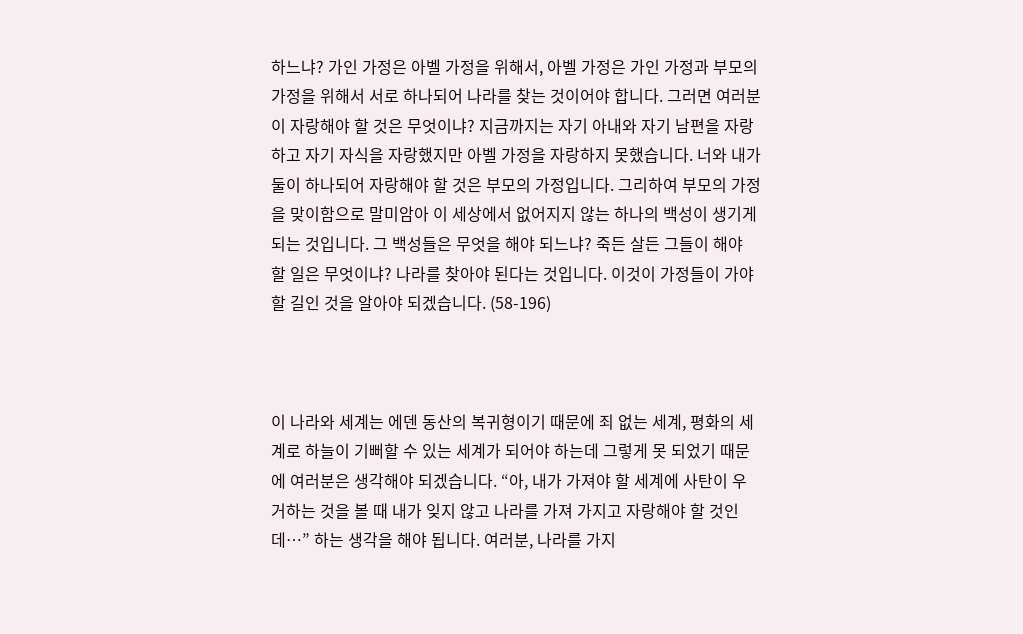하느냐? 가인 가정은 아벨 가정을 위해서, 아벨 가정은 가인 가정과 부모의 가정을 위해서 서로 하나되어 나라를 찾는 것이어야 합니다. 그러면 여러분이 자랑해야 할 것은 무엇이냐? 지금까지는 자기 아내와 자기 남편을 자랑하고 자기 자식을 자랑했지만 아벨 가정을 자랑하지 못했습니다. 너와 내가 둘이 하나되어 자랑해야 할 것은 부모의 가정입니다. 그리하여 부모의 가정을 맞이함으로 말미암아 이 세상에서 없어지지 않는 하나의 백성이 생기게 되는 것입니다. 그 백성들은 무엇을 해야 되느냐? 죽든 살든 그들이 해야 할 일은 무엇이냐? 나라를 찾아야 된다는 것입니다. 이것이 가정들이 가야 할 길인 것을 알아야 되겠습니다. (58-196)



이 나라와 세계는 에덴 동산의 복귀형이기 때문에 죄 없는 세계, 평화의 세계로 하늘이 기뻐할 수 있는 세계가 되어야 하는데 그렇게 못 되었기 때문에 여러분은 생각해야 되겠습니다. “아, 내가 가져야 할 세계에 사탄이 우거하는 것을 볼 때 내가 잊지 않고 나라를 가져 가지고 자랑해야 할 것인데…” 하는 생각을 해야 됩니다. 여러분, 나라를 가지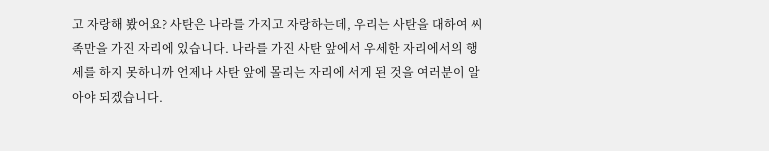고 자랑해 봤어요? 사탄은 나라를 가지고 자랑하는데, 우리는 사탄을 대하여 씨족만을 가진 자리에 있습니다. 나라를 가진 사탄 앞에서 우세한 자리에서의 행세를 하지 못하니까 언제나 사탄 앞에 몰리는 자리에 서게 된 것을 여러분이 알아야 되겠습니다.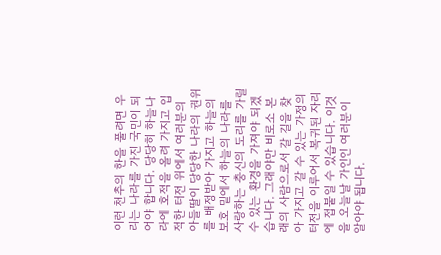이런 천추의 한을 풀려면 우리는 나라를 가진 국민이 되어야 합니다. 당당히 하늘나라에 호적을 올려 가지고 입적한 터전 위에서 여러분의 아들딸이 당당한 나라의 권위를 배정받아 가지고 하늘의 보호 밑에서 하늘의 나라를 사랑하는 충신의 도리를 가릴 수 있는 환경을 가져야 되겠습니다. 그래야만 비로소 본래의 사람으로서 갈 길을 찾아 가지고 갈 수 있는 가정의 터전을 이루어서 복귀된 자리에 접붙일 수 있습니다. 이것을 오늘날 가인인 여러분이 알아야 됩니다.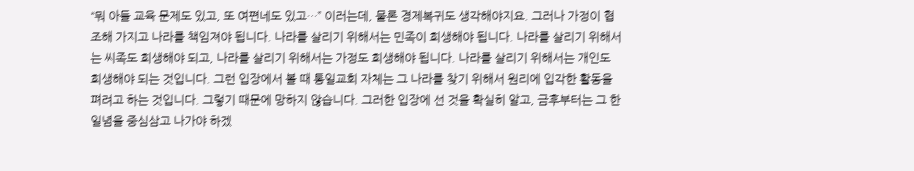“뭐 아들 교육 문제도 있고, 또 여편네도 있고…” 이러는데, 물론 경제복귀도 생각해야지요. 그러나 가정이 협조해 가지고 나라를 책임져야 됩니다. 나라를 살리기 위해서는 민족이 희생해야 됩니다. 나라를 살리기 위해서는 씨족도 희생해야 되고, 나라를 살리기 위해서는 가정도 희생해야 됩니다. 나라를 살리기 위해서는 개인도 희생해야 되는 것입니다. 그런 입장에서 볼 때 통일교회 자체는 그 나라를 찾기 위해서 원리에 입각한 활동을 펴려고 하는 것입니다. 그렇기 때문에 망하지 않습니다. 그러한 입장에 선 것을 확실히 알고, 금후부터는 그 한 일념을 중심삼고 나가야 하겠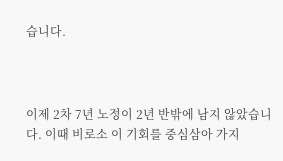습니다.



이제 2차 7년 노정이 2년 반밖에 남지 않았습니다. 이때 비로소 이 기회를 중심삼아 가지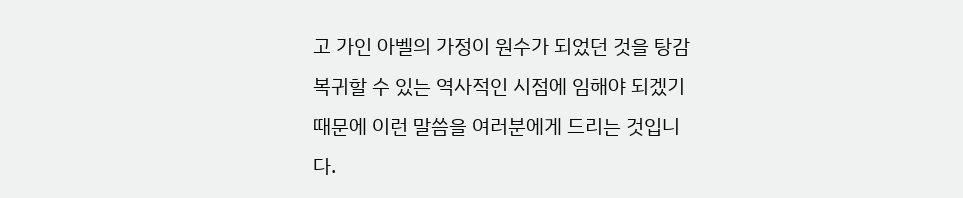고 가인 아벨의 가정이 원수가 되었던 것을 탕감복귀할 수 있는 역사적인 시점에 임해야 되겠기 때문에 이런 말씀을 여러분에게 드리는 것입니다.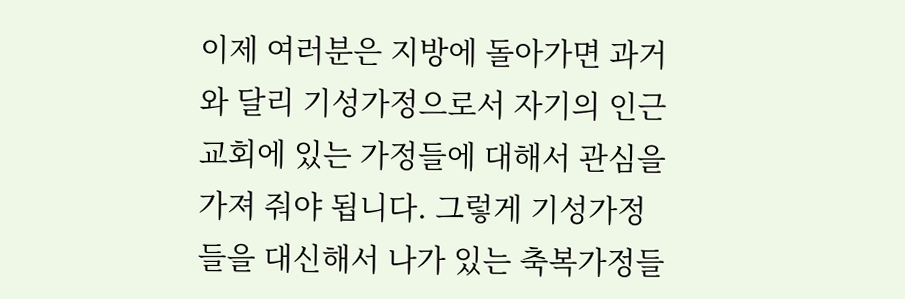이제 여러분은 지방에 돌아가면 과거와 달리 기성가정으로서 자기의 인근 교회에 있는 가정들에 대해서 관심을 가져 줘야 됩니다. 그렇게 기성가정들을 대신해서 나가 있는 축복가정들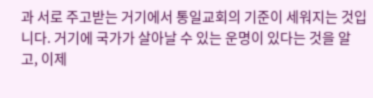과 서로 주고받는 거기에서 통일교회의 기준이 세워지는 것입니다. 거기에 국가가 살아날 수 있는 운명이 있다는 것을 알고, 이제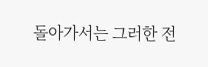돌아가서는 그러한 전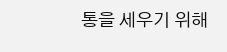통을 세우기 위해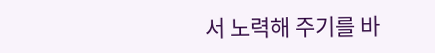서 노력해 주기를 바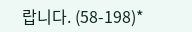랍니다. (58-198)*